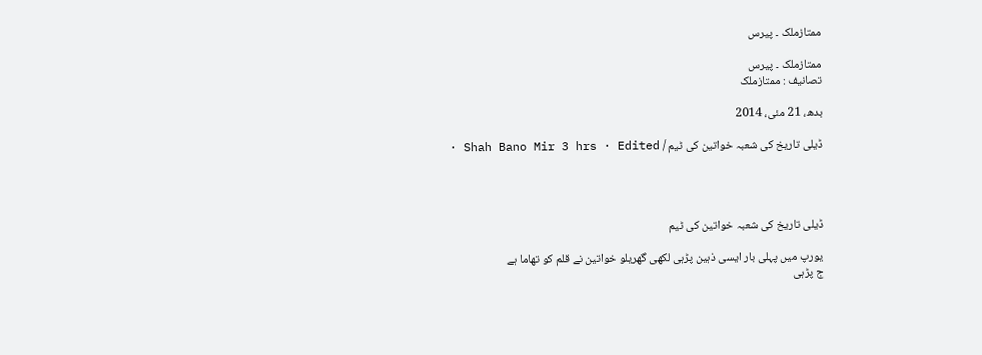ممتازملک ۔ پیرس

ممتازملک ۔ پیرس
تصانیف : ممتازملک

بدھ، 21 مئی، 2014

ڈیلی تاریخ کی شعبہ خواتین کی ٹیم / Shah Bano Mir 3 hrs · Edited ·




ڈیلی تاریخ کی شعبہ خواتین کی ٹیم

یورپ میں پہلی بار ایسی ذہین پڑہی لکھی گھریلو خواتین نے قلم کو تھاما ہے
ج پڑہی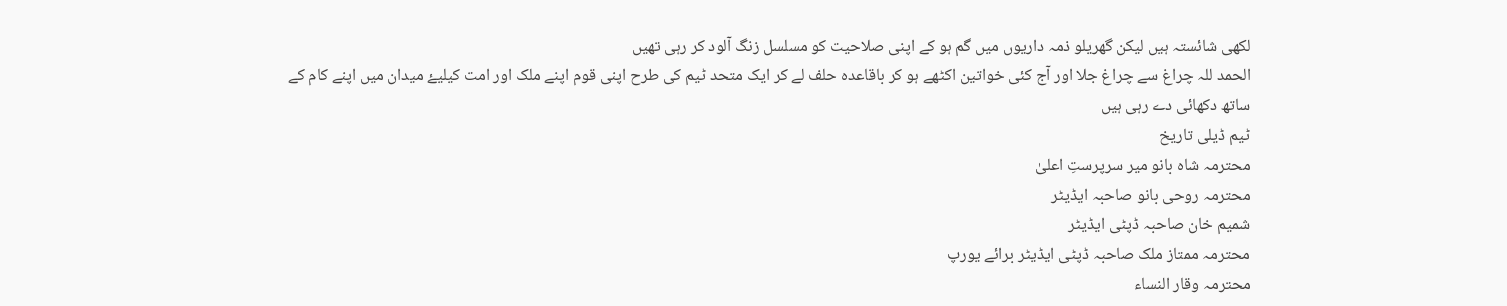لکھی شائستہ ہیں لیکن گھریلو ذمہ داریوں میں گم ہو کے اپنی صلاحیت کو مسلسل زنگ آلود کر رہی تھیں
الحمد للہ چراغ سے چراغ جلا اور آج کئی خواتین اکٹھے ہو کر باقاعدہ حلف لے کر ایک متحد ٹیم کی طرح اپنی قوم اپنے ملک اور امت کیلیۓ میدان میں اپنے کام کے ساتھ دکھائی دے رہی ہیں
ٹیم ڈیلی تاریخ
محترمہ شاہ بانو میر سرپرستِ اعلیٰ
محترمہ روحی بانو صاحبہ ایڈیٹر
شمیم خان صاحبہ ڈپٹی ایڈیٹر
محترمہ ممتاز ملک صاحبہ ڈپٹی ایڈیٹر برائے یورپ
محترمہ وقار النساء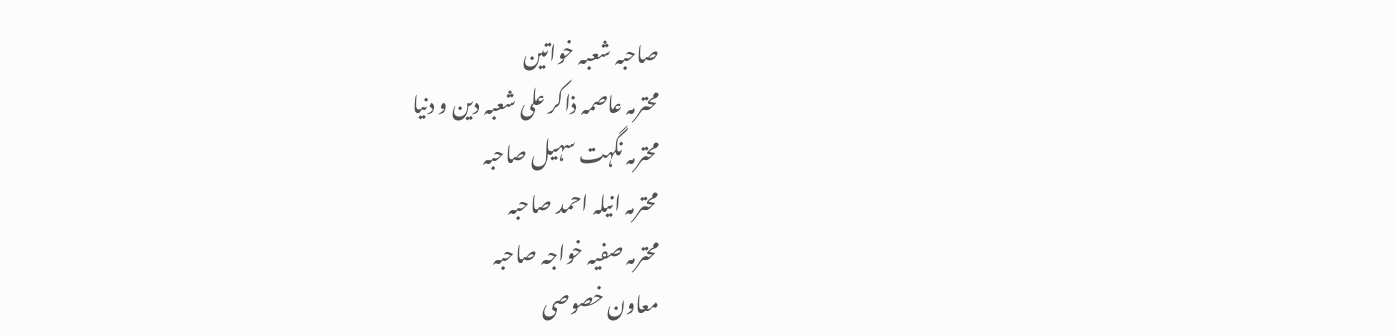صاحبہ شعبہ خواتین
محترمہ عاصمہ ذاکر علی شعبہ دین و دنیا
محترمہ نگہت سہیل صاحبہ
محترمہ انیلہ احمد صاحبہ
محترمہ صفیہ خواجہ صاحبہ
معاون خصوصی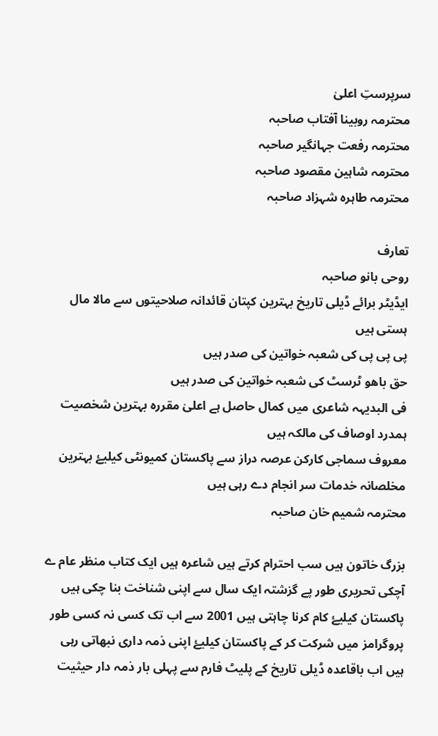سرپرستِ اعلیٰ
محترمہ روبینا آفتاب صاحبہ
محترمہ رفعت جہانگیر صاحبہ
محترمہ شاہین مقصود صاحبہ
محترمہ طاہرہ شہزاد صاحبہ

تعارف
روحی بانو صاحبہ
ایڈیٹر برائے ڈیلی تاریخ بہترین کپتان قائدانہ صلاحیتوں سے مالا مال ہستی ہیں
پی پی پی کی شعبہ خواتین کی صدر ہیں
حق باھو ٹرسٹ کی شعبہ خواتین کی صدر ہیں
فی البدیہہ شاعری میں کمال حاصل ہے اعلیٰ مقررہ بہترین شخصیت ہمدرد اوصاف کی مالکہ ہیں
معروف سماجی کارکن عرصہ دراز سے پاکستان کمیونٹی کیلیۓ بہترین مخلصانہ خدمات سر انجام دے رہی ہیں
محترمہ شمیم خان صاحبہ

بزرگ خاتون ہیں سب احترام کرتے ہیں شاعرہ ہیں ایک کتاب منظر عام ے آچکی تحریری طور پے گزشتہ ایک سال سے اپنی شناخت بنا چکی ہیں پاکستان کیلیۓ کام کرنا چاہتی ہیں 2001 سے اب تک کسی نہ کسی طور پروگرامز میں شرکت کر کے پاکستان کیلیۓ اپنی ذمہ داری نبھاتی رہی ہیں اب باقاعدہ ڈیلی تاریخ کے پلیٹ فارم سے پہلی بار ذمہ دار حیثیت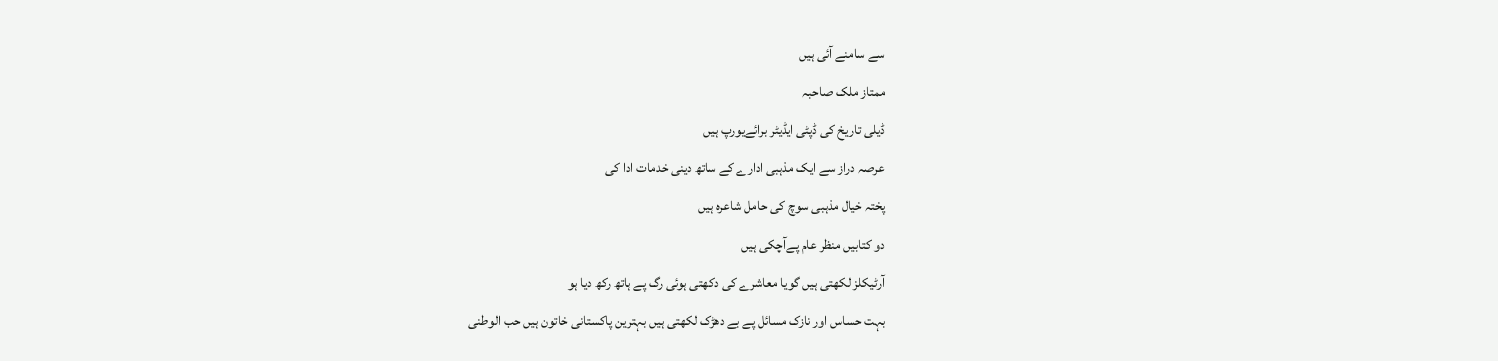سے سامنے آئی ہیں
ممتاز ملک صاحبہ
ڈیلی تاریخ کی ڈپٹی ایڈیٹر برائےیورپ ہیں
عرصہ دراز سے ایک مذہبی ادارے کے ساتھ دینی خدمات ادا کی
پختہ خیال مذہبی سوچ کی حامل شاعرہ ہیں
دو کتابیں منظر عام پےآچکی ہیں
آرٹیکلز لکھتی ہیں گویا معاشرے کی دکھتی ہوئی رگ پے ہاتھ رکھ دیا ہو
بہت حساس اور نازک مسائل پے بے دھڑک لکھتی ہیں بہترین پاکستانی خاتون ہیں حب الوطنی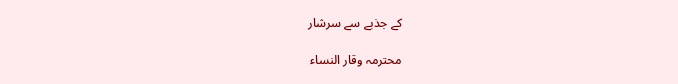کے جذبے سے سرشار

محترمہ وقار النساء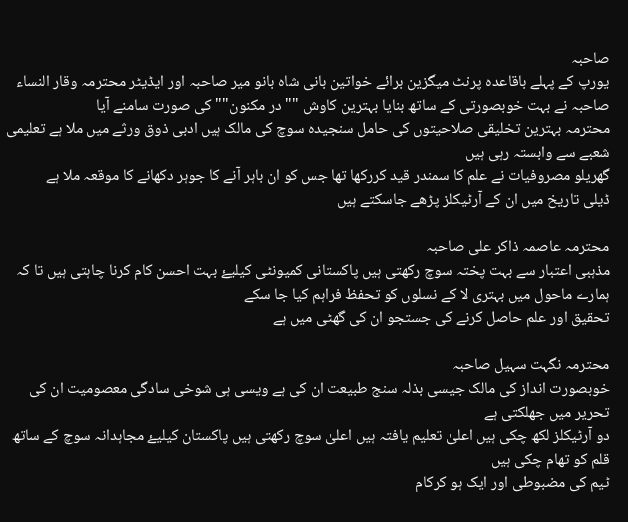صاحبہ
یورپ کے پہلے باقاعدہ پرنٹ میگزین برائے خواتین بانی شاہ بانو میر صاحبہ اور ایڈیٹر محترمہ وقار النساء صاحبہ نے بہت خوبصورتی کے ساتھ بنایا بہترین کاوش "" در مکنون"" کی صورت سامنے آیا
محترمہ بہترین تخلیقی صلاحیتوں کی حامل سنجیدہ سوچ کی مالک ہیں ادبی ذوق ورثے میں ملا ہے تعلیمی شعبے سے وابستہ رہی ہیں
گھریلو مصروفیات نے علم کا سمندر قید کررکھا تھا جس کو ان باہر آنے کا جوہر دکھانے کا موقعہ ملا ہے
ڈیلی تاریخ میں ان کے آرٹیکلز پڑھے جاسکتے ہیں

محترمہ عاصمہ ذاکر علی صاحبہ
مذہبی اعتبار سے بہت پختہ سوچ رکھتی ہیں پاکستانی کمیونٹی کیلیۓ بہت احسن کام کرنا چاہتی ہیں تا کہ ہمارے ماحول میں بہتری لا کے نسلوں کو تحفظ فراہم کیا جا سکے
تحقیق اور علم حاصل کرنے کی جستجو ان کی گھٹی میں ہے

محترمہ نگہت سہیل صاحبہ
خوبصورت انداز کی مالک جیسی بذلہ سنج طبیعت ان کی ہے ویسی ہی شوخی سادگی معصومیت ان کی تحریر میں جھلکتی ہے
دو آرٹیکلز لکھ چکی ہیں اعلیٰ تعلیم یافتہ ہیں اعلیٰ سوچ رکھتی ہیں پاکستان کیلیۓ مجاہدانہ سوچ کے ساتھ قلم کو تھام چکی ہیں
ٹیم کی مضبوطی اور ایک ہو کرکام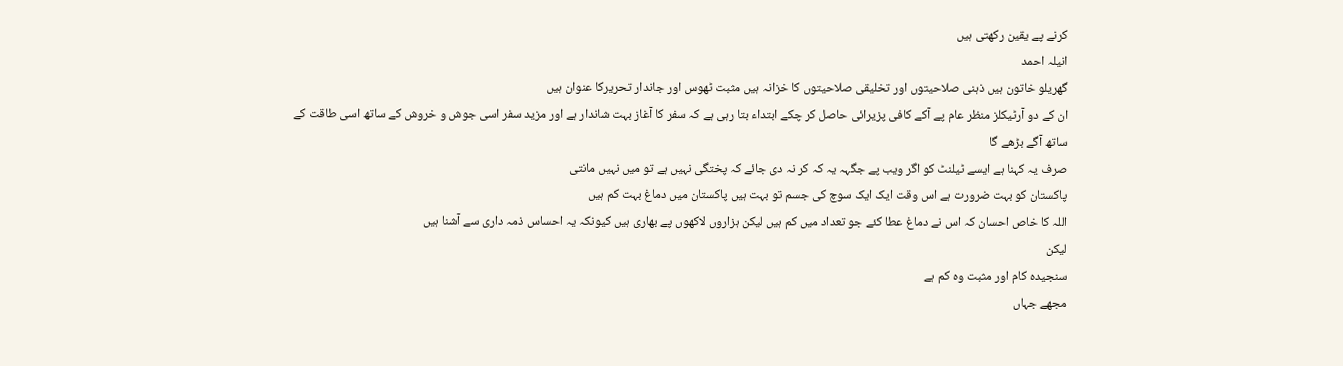کرنے پے یقین رکھتی ہیں
انیلہ احمد
گھریلو خاتون ہیں ذہنی صلاحیتوں اور تخلیقی صلاحیتوں کا خزانہ ہیں مثبت ٹھوس اور جاندار تحریرکا عنوان ہیں
ان کے دو آرٹیکلز منظر عام پے آکے کافی پزیرائی حاصل کر چکے ابتداء بتا رہی ہے کہ سفر کا آغاز بہت شاندار ہے اور مزید سفر اسی جوش و خروش کے ساتھ اسی طاقت کے ساتھ آگے بڑھے گا
صرف یہ کہنا ہے ایسے ٹیلنٹ کو اگر ویب پے جگہہ یہ کہ کر نہ دی جائے کہ پختگی نہیں ہے تو میں نہیں مانتی
پاکستان کو بہت ضرورت ہے اس وقت ایک ایک سوچ کی جسم تو بہت ہیں پاکستان میں دماغ بہت کم ہیں
اللہ کا خاص احسان کہ اس نے دماغ عطا کئے جو تعداد میں کم ہیں لیکن ہزاروں لاکھوں پے بھاری ہیں کیونکہ یہ احساس ذمہ داری سے آشنا ہیں
لیکن
سنجیدہ کام اور مثبت وہ کم ہے
مجھے جہاں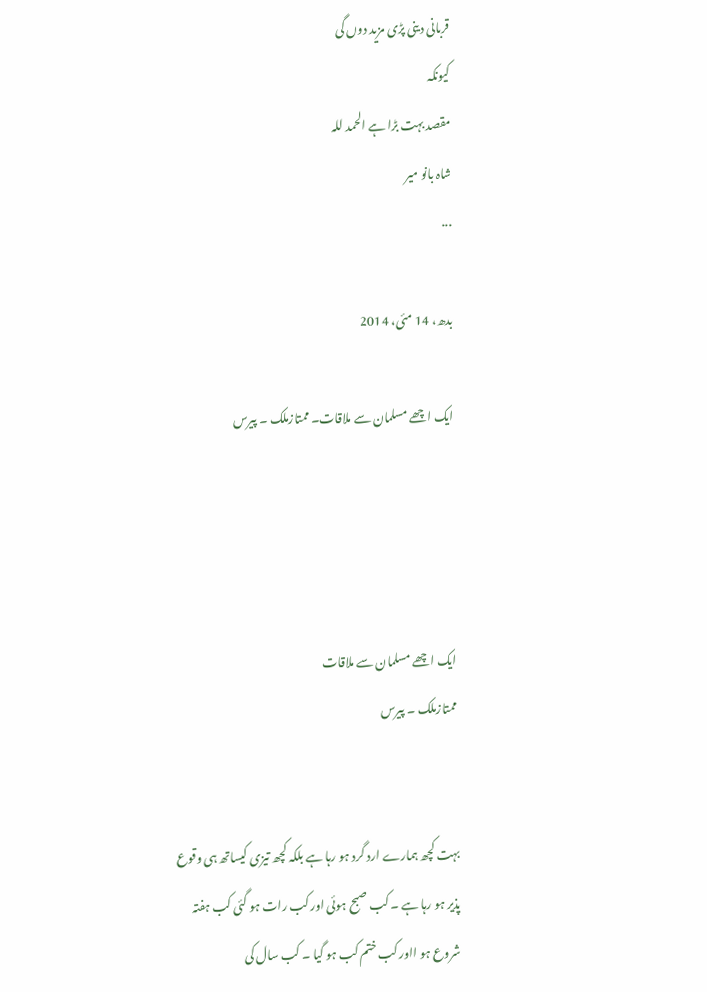قربانی دینی پڑی مزید دوں گی
کیونکہ
مقصد بہت بڑا ہے الحمد للہ
شاہ بانو میر
...

بدھ، 14 مئی، 2014

ایک اچھے مسلمان سے ملاقات۔ ممتازملک ۔ پیرس




ایک اچھے مسلمان سے ملاقات
ممتازملک ۔ پیرس


بہت کچھ ہمارے ارد گرد ہو رہا ہے بلکہ کچھ تیزی کیساتھ ہی وقوع پذیر ہو رہا ہے ۔ کب صبح ہوئی اور کب رات ہو گئی کب ہفتہ شروع ہو ااور کب ختم کب ہو گیا ۔ کب سال کی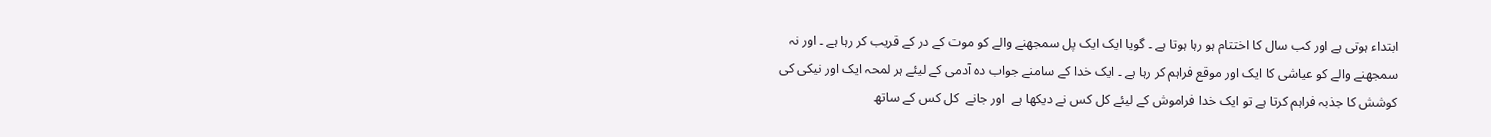ابتداء ہوتی ہے اور کب سال کا اختتام ہو رہا ہوتا ہے ۔ گویا ایک ایک پل سمجھنے والے کو موت کے در کے قریب کر رہا ہے ۔ اور نہ سمجھنے والے کو عیاشی کا ایک اور موقع فراہم کر رہا ہے ۔ ایک خدا کے سامنے جواب دہ آدمی کے لیئے ہر لمحہ ایک اور نیکی کی کوشش کا جذبہ فراہم کرتا ہے تو ایک خدا فراموش کے لیئے کل کس نے دیکھا ہے  اور جانے  کل کس کے ساتھ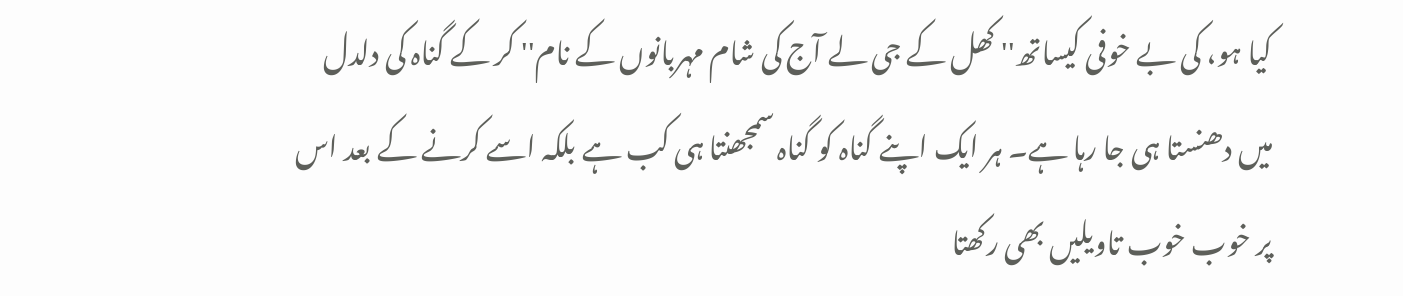کیا ہو، کی بے خوفی کیساتھ'' کھل کے جی لے آج کی شام مہربانوں کے نام'' کر کے گناہ کی دلدل میں دھنستا ہی جا رہا ہے۔ ہر ایک اپنے گناہ کو گناہ سمجھنتا ہی کب ہے بلکہ اسے کرنے کے بعد اس پر خوب خوب تاویلیں بھی رکھتا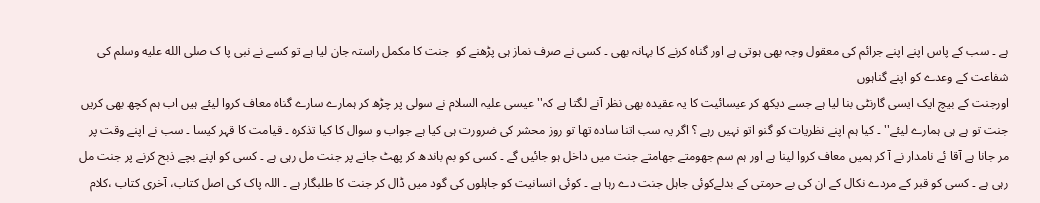ہے ۔ سب کے پاس اپنے اپنے جرائم کی معقول وجہ بھی ہوتی ہے اور گناہ کرنے کا بہانہ بھی ۔ کسی نے صرف نماز ہی پڑھنے کو  جنت کا مکمل راستہ جان لیا ہے تو کسے نے نبی پا ک صلى الله عليه وسلم کی شفاعت کے وعدے کو اپنے گناہوں
اورجنت کے بیچ ایک ایسی گارنٹی بنا لیا ہے جسے دیکھ کر عیسائیت کا یہ عقیدہ بھی نظر آنے لگتا ہے کہ'' عیسی علیہ السلام نے سولی پر چڑھ کر ہمارے سارے گناہ معاف کروا لیئے ہیں اب ہم کچھ بھی کریں جنت تو ہے ہی ہمارے لیئے'' ۔ کیا ہم اپنے نظریات کو گنو اتو نہیں رہے ؟ اگر یہ سب اتنا سادہ تھا تو روز محشر کی ضرورت ہی کیا ہے جواب و سوال کا کیا تذکرہ ۔ قیامت کا قہر کیسا ۔ سب نے اپنے وقت پر مر جانا ہے آقا ئے نامدار نے آ کر ہمیں معاف کروا لینا ہے اور ہم سم جھومتے جھامتے جنت میں داخل ہو جائیں گے ۔ کسی کو بم باندھ کر پھٹ جانے پر جنت مل رہی ہے ۔ کسی کو اپنے بچے ذبح کرنے پر جنت مل رہی ہے ۔ کسی کو قبر کے مردے نکال کے ان کی بے حرمتی کے بدلےکوئی جاہل جنت دے رہا ہے ۔ کوئی انسانیت کو جاہلوں کی گود میں ڈال کر جنت کا طلبگار ہے ۔ اللہ پاک کی اصل کتاب، آخری کتاب ،کلام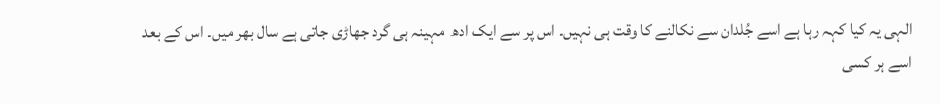الہی یہ کیا کہہ رہا ہے اسے جُلدان سے نکالنے کا وقت ہی نہیں۔ اس پر سے ایک ادھ  مہینہ ہی گرد جھاڑی جاتی ہے سال بھر میں۔ اس کے بعد اسے ہر کسی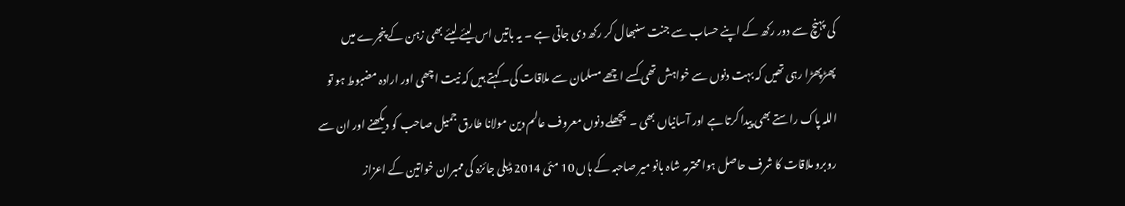کی پہنچ سے دور رکھ کے اپنے حساب سے جنت سنبھال کر رکھ دی جاتی ہے ۔ یہ باتیں اس لیئے لیئے بھی زہن کے پنجرے میں پھڑپھڑا رہی تھیں کہ بہت دنوں سے خواہش تھی کسے اچھے مسلمان سے ملاقات کی۔ کہتے ہیں کہ نیت اچھی اور ارادہ مضبوط ہو تو اللہ پاک راستے بھی پیدا کرتا ہے اور آسانیاں بھی ۔  پچھلے دنوں معروف عالم دین مولانا طارق جمیل صاحب کو دیکھنے اور ان سے روبرو ملاقات کا شرف حاصل ہوا محترمہ شاہ بانو میر صاحبہ کے ہاں 10 مئی 2014 ڈیلی جائزہ کی ممبران خواتین کے اعزاز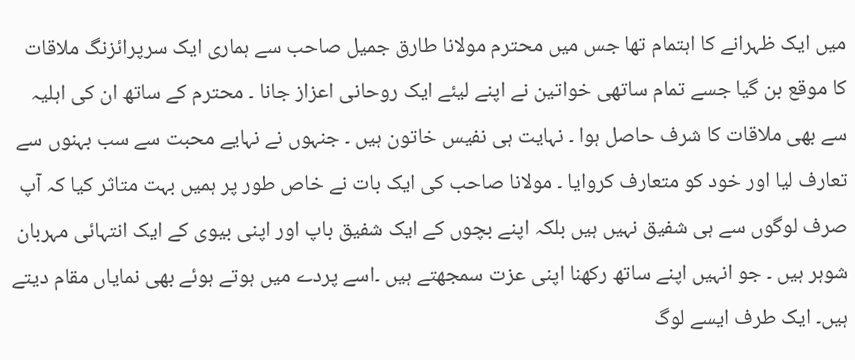میں ایک ظہرانے کا اہتمام تھا جس میں محترم مولانا طارق جمیل صاحب سے ہماری ایک سرپرائزنگ ملاقات کا موقع بن گیا جسے تمام ساتھی خواتین نے اپنے لیئے ایک روحانی اعزاز جانا ۔ محترم کے ساتھ ان کی اہلیہ سے بھی ملاقات کا شرف حاصل ہوا ۔ نہایت ہی نفیس خاتون ہیں ۔ جنہوں نے نہایے محبت سے سب بہنوں سے تعارف لیا اور خود کو متعارف کروایا ۔ مولانا صاحب کی ایک بات نے خاص طور پر ہمیں بہت متاثر کیا کہ آپ صرف لوگوں سے ہی شفیق نہیں ہیں بلکہ اپنے بچوں کے ایک شفیق باپ اور اپنی بیوی کے ایک انتہائی مہربان شوہر ہیں ۔ جو انہیں اپنے ساتھ رکھنا اپنی عزت سمجھتے ہیں ۔اسے پردے میں ہوتے ہوئے بھی نمایاں مقام دیتے ہیں۔ ایک طرف ایسے لوگ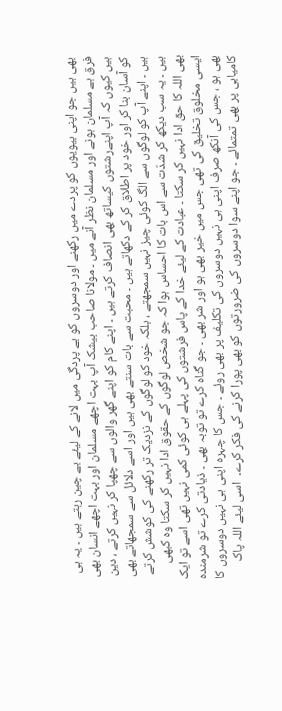بھی ہیں جو اپنی بیویوں کو پردے میں رکھنے اور دوسروں کو بے پردگی میں لانے کے لیئے بے چین رہتے ہیں ۔ یہ ہی فرق ہے مسلمان ہونے اور مسلمان نظر آنے میں ۔ مولانا صاحب بیشک آپ بہت اچھے مسلمان اور بہت اچھے انسان بھی ہیں کیوں کہ آپ اپنےرشتوں کیساتھ بھی انصاف کرتے ہیں ۔ اپنے کام کو اپنے گھر والوں سے چھپا کر نہیں کرتے ، دین کو آسان بنا کر اور خود پر اطلاق کر کے دکھاتے ہیں ۔ محبت سے بات سنتے بھی ہیں اور اسے دلائل سے سمجھاتے بھی ہیں ۔ اپنے آپ کو لوگوں سے الگ کوئی چیز نہیں سمجھتے ، بلکہ خود کو لوگوں کے نزدیک تر رکھنے کی کوشش کرتے ہیں ۔ یہ سب دیکھ کر شدّت سے اس بات کا احساس ہوا کہ جو شخص لوگوں کے حقوق ادا نہیں کر سکتا وہ کبھی بھی اللہ کا حق ادا نہیں کر سکتا ۔ عبادت کے لیئے خدا کے پاس فرشتوں کی پہلے ہی کوئی کمی نہیں تھی اسے تو ایک ایسی مخلوق تخلیق کی تھی جس میں خیر بھی ہو اور شر بھی ۔ جو گناہ کرے تو توبہ بھی ۔ ذیادتی کرے تو شرمندہ بھی ہو ، جس کی آنکھ صرف اپنی ہی نہیں دوسروں کی تکلیف پر بھی روئے ۔ جس کا چہرہ اپنی ہی نہیں دوسروں کا کامیابی پر بھی تمتمائے ۔ جو اپنے سوا دوسروں کی ضرورتوں کو بھی پورا کرنے کی فکر کرے۔  اسی لیئے اللہ پاک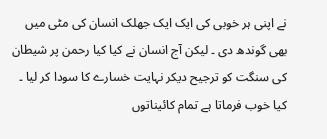نے اپنی ہر خوبی کی ایک ایک جھلک انسان کی مٹی میں بھی گوندھ دی ۔ لیکن آج انسان نے کیا کیا رحمن پر شیطان کی سنگت کو ترجیح دیکر نہایت خسارے کا سودا کر لیا ۔ کیا خوب فرماتا ہے تمام کائیناتوں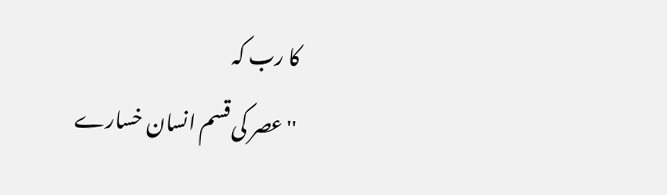کا رب کہ
'' عصر کی قسم انسان خسارے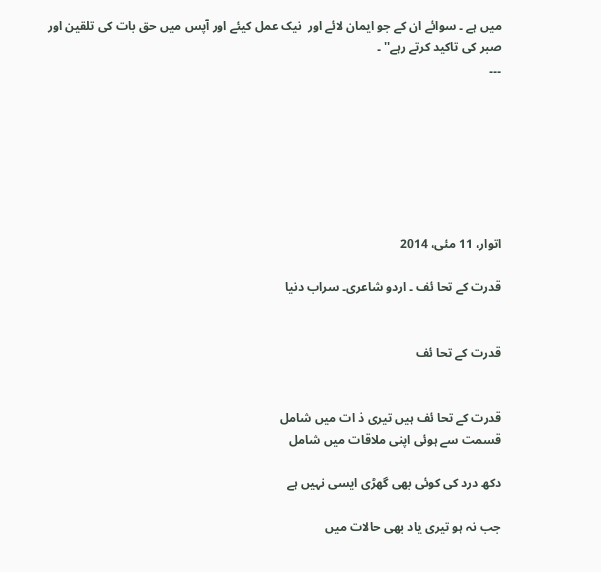میں ہے ۔ سوائے ان کے جو ایمان لائے اور  نیک عمل کیئے اور آپس میں حق بات کی تلقین اور صبر کی تاکید کرتے رہے'' ۔
۔۔۔







اتوار، 11 مئی، 2014

قدرت کے تحا ئف ۔ اردو شاعری۔ سراب دنیا


قدرت کے تحا ئف


قدرت کے تحا ئف ہیں تیری ذ ات میں شامل
قسمت سے ہوئی اپنی ملاقات میں شامل

دکھ درد کی کوئی بھی گھڑی ایسی نہیں ہے

جب نہ ہو تیری یاد بھی حالات میں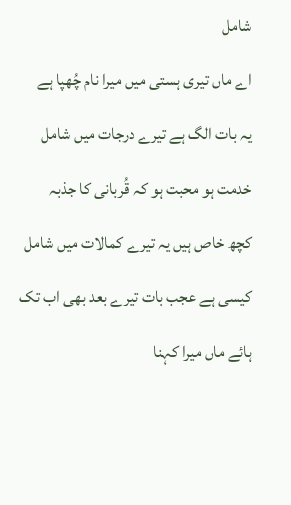شامل

اے ماں تیری ہستی میں میرا نام چُھپا ہے

یہ بات الگ ہے تیرے درجات میں شامل

خدمت ہو محبت ہو کہ قُربانی کا جذبہ

کچھ خاص ہیں یہ تیرے کمالات میں شامل

کیسی ہے عجب بات تیرے بعد بھی اب تک

ہائے ماں میرا کہنا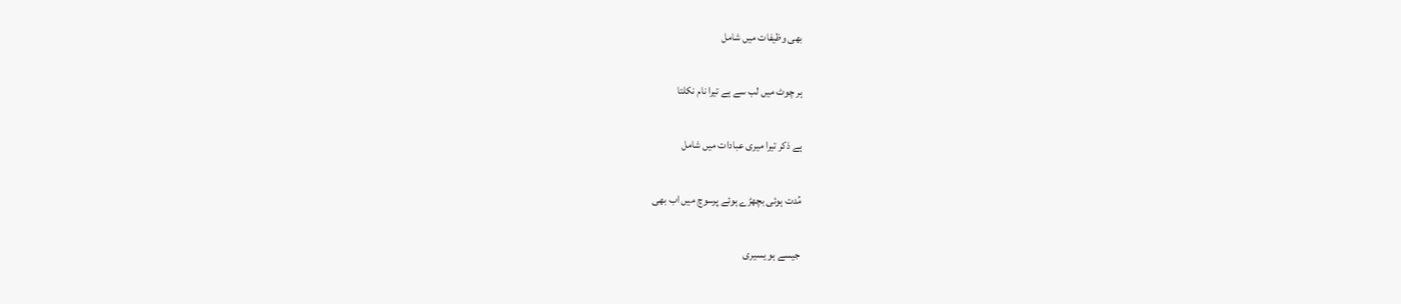بھی وظیفات میں شامل

ہر چوٹ میں لب سے ہے تیرا نام نکلتا

ہے ذکر تیرا میری عبادات میں شامل

مُدت ہوئی بچھڑے ہوئے پرسوچ میں اب بھی

جیسے ہو یسیری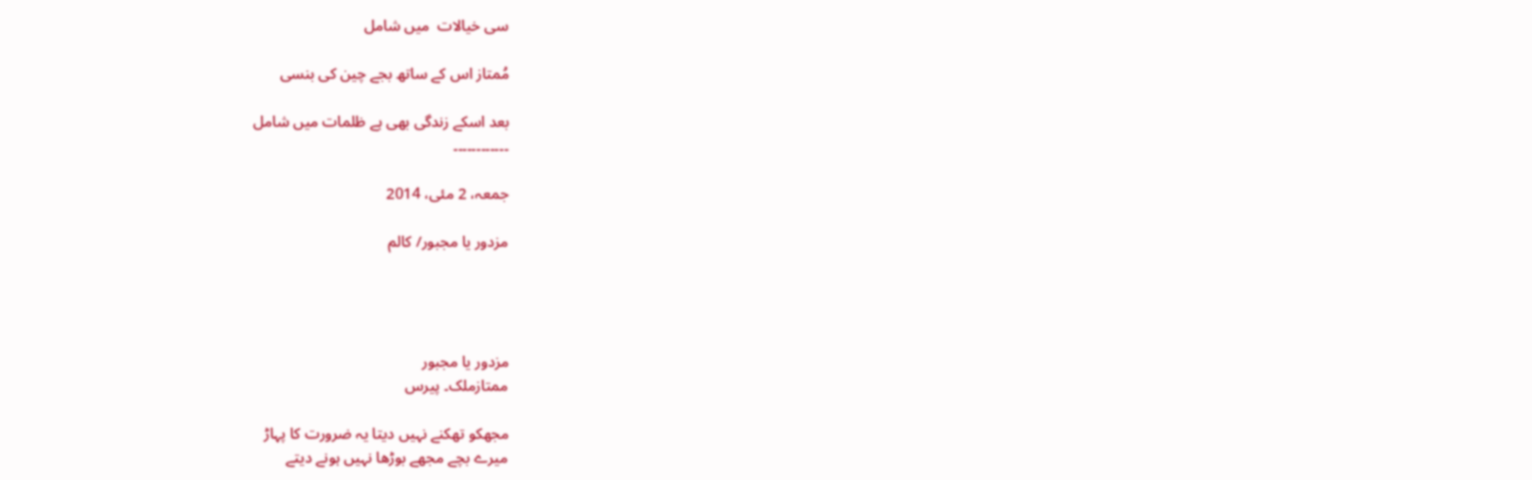سی خیالات  میں شامل

مُمتاز اس کے ساتھ بجے چین کی بنسی

بعد اسکے زندگی بھی ہے ظلمات میں شامل
۔۔۔۔۔۔۔۔۔۔۔۔

جمعہ، 2 مئی، 2014

مزدور یا مجبور/ کالم




مزدور یا مجبور
ممتازملک۔ پیرس

مجھکو تھکنے نہیں دیتا یہ ضرورت کا پہاڑ
میرے بچے مجھے بوڑھا نہیں ہونے دیتے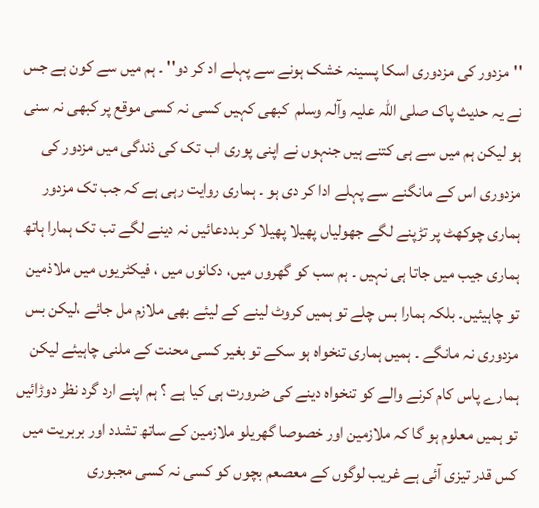''مزدور کی مزدوری اسکا پسینہ خشک ہونے سے پہلے اد کر دو'' ۔ ہم میں سے کون ہے جس نے یہ حدیث پاک صلی اللہ علیہ وآلہ وسلم  کبھی کہیں کسی نہ کسی موقع پر کبھی نہ سنی ہو لیکن ہم میں سے ہی کتنے ہیں جنہوں نے اپنی پوری اب تک کی ذندگی میں مزدور کی مزدوری اس کے مانگنے سے پہلے ادا کر دی ہو ۔ ہماری روایت رہی ہے کہ جب تک مزدور ہماری چوکھٹ پر تڑپنے لگے جھولیاں پھیلا پھیلا کر بددعائیں نہ دینے لگے تب تک ہمارا ہاتھ ہماری جیب میں جاتا ہی نہیں ۔ ہم سب کو گھروں میں، دکانوں میں ، فیکٹریوں میں ملاذمین تو چاہیئیں۔ بلکہ ہمارا بس چلے تو ہمیں کروٹ لینے کے لیئے بھی ملازم مل جائے ،لیکن بس مزدوری نہ مانگے ۔ ہمیں ہماری تنخواہ ہو سکے تو بغیر کسی محنت کے ملنی چاہیئے لیکن ہمارے پاس کام کرنے والے کو تنخواہ دینے کی ضرورت ہی کیا ہے ؟ ہم اپنے ارد گرد نظر دوڑائیں تو ہمیں معلوم ہو گا کہ ملازمین اور خصوصا گھریلو ملازمین کے ساتھ تشدد اور بربریت میں کس قدر تیزی آئی ہے غریب لوگوں کے معصعم بچوں کو کسی نہ کسی مجبوری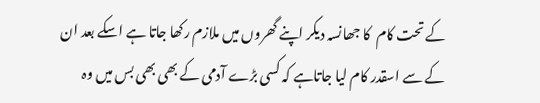کے تحت کام  کا جھانسہ دیکر اپنے گھروں میں ملازم رکھا جاتا ہے اسکے بعد ان کے سے اسقدر کام لیا جاتاہے کہ کسی بڑے آدمی کے بھی بھی بس میں وہ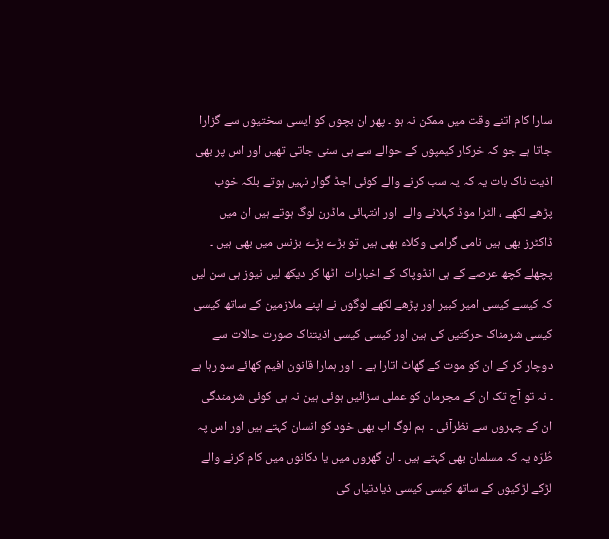سارا کام اتنے وقت میں ممکن نہ ہو ۔ پھر ان بچوں کو ایسی سختیوں سے گزارا جاتا ہے جو کہ خرکار کیمپوں کے حوالے سے ہی سنی جاتی تھیں اور اس پر بھی اذیت ناک بات یہ کہ یہ سب کرنے والے کوئی اجڈ گوار نہیں ہوتے بلکہ خوب پڑھے لکھے ، الٹرا موڈ کہلانے والے  اور انتہائی ماڈرن لوگ ہوتے ہیں ان میں ڈاکٹرز بھی ہیں نامی گرامی وکلاء بھی ہیں تو بڑے بڑے بزنس میں بھی ہیں ۔ پچھلے کچھ عرصے کے ہی انڈوپاک کے اخبارات  اٹھا کر دیکھ لیں نیوز ہی سن لیں کہ کیسے کیسی امیر کبیر اور پڑھے لکھے لوگوں نے اپنے ملازمین کے ساتھ کیسی کیسی شرمناک حرکتیں کی ہین اور کیسی کیسی اذیتناک صورت حالات سے دوچار کر کے ان کو موت کے گھاٹ اتارا ہے ۔  اور ہمارا قانون افیم کھائے سو رہا ہے ۔ نہ تو آج تک ان کے مجرمان کو عملی سزائیں ہوئی ہین نہ ہی کوئی شرمندگی ان کے چہروں سے نظرآئی ۔  ہم لوگ اب بھی خود کو انسان کہتے ہیں اور اس پہ طُرّہ یہ کہ مسلمان بھی کہتے ہیں ۔ ان گھروں میں یا دکانوں میں کام کرنے والے لڑکے لڑکیوں کے ساتھ کیسی کیسی ذیادتیاں کی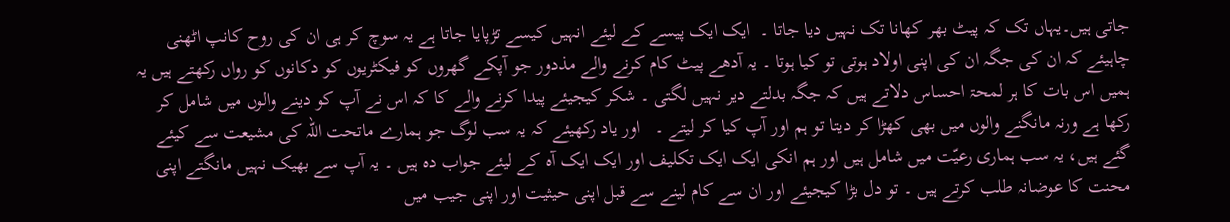جاتی ہیں۔یہاں تک کہ پیٹ بھر کھانا تک نہیں دیا جاتا ۔  ایک ایک پیسے کے لیئے انہیں کیسے تڑپایا جاتا ہے یہ سوچ کر ہی ان کی روح کانپ اٹھنی چاہیئے کہ ان کی جگہ ان کی اپنی اولاد ہوتی تو کیا ہوتا ۔ یہ آدھے پیٹ کام کرنے والے مذدور جو آپکے گھروں کو فیکٹریوں کو دکانوں کو رواں رکھتے ہیں یہ ہمیں اس بات کا ہر لمحۃ احساس دلاتے ہیں کہ جگہ بدلتے دیر نہیں لگتی ۔ شکر کیجیئے پیدا کرنے والے کا کہ اس نے آپ کو دینے والوں میں شامل کر رکھا ہے ورنہ مانگنے والوں میں بھی کھڑا کر دیتا تو ہم اور آپ کیا کر لیتے ۔   اور یاد رکھیئے کہ یہ سب لوگ جو ہمارے ماتحت اللہ کی مشیعت سے کیئے گئے ہیں، یہ سب ہماری رعیّت میں شامل ہیں اور ہم انکی ایک ایک تکلیف اور ایک ایک آہ کے لیئے جواب دہ ہیں ۔ یہ آپ سے بھیک نہیں مانگتے اپنی محنت کا عوضانہ طلب کرتے ہیں ۔ تو دل بڑا کیجیئے اور ان سے کام لینے سے قبل اپنی حیثیت اور اپنی جیب میں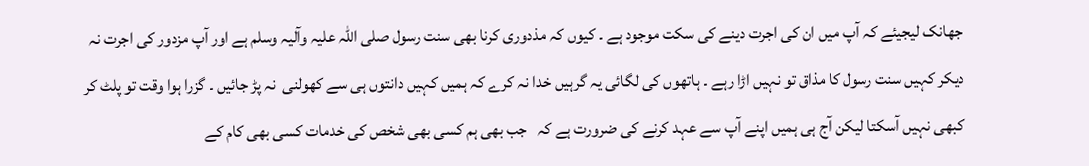جھانک لیجیئے کہ آپ میں ان کی اجرت دینے کی سکت موجود ہے ۔ کیوں کہ مذدوری کرنا بھی سنت رسول صلی اللہ علیہ وآلیہ وسلم ہے اور آپ مزدور کی اجرت نہ دیکر کہیں سنت رسول کا مذاق تو نہیں اڑا رہے ۔ ہاتھوں کی لگائی یہ گرہیں خدا نہ کرے کہ ہمیں کہیں دانتوں ہی سے کھولنی  نہ پڑ جائیں ۔ گزرا ہوا وقت تو پلٹ کر کبھی نہیں آسکتا لیکن آج ہی ہمیں اپنے آپ سے عہد کرنے کی ضرورت ہے کہ   جب بھی ہم کسی بھی شخص کی خدمات کسی بھی کام کے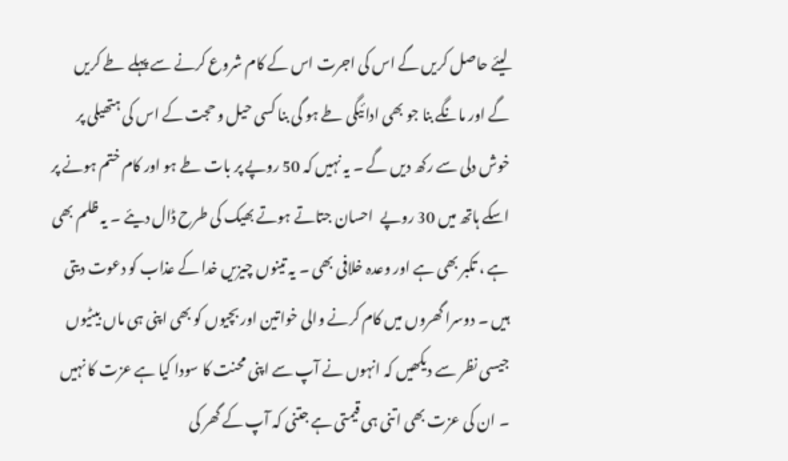لیئے حاصل کریں گے اس کی اجرت اس کے کام شروع کرنے سے پہلے طے کریں گے اور مانگے بنا جو بھی ادائیگی طے ہو گی بنا کسی حیل و حجت کے اس کی ہتھیلی پر خوش دلی سے رکھ دیں گے ۔ یہ نہیں کہ 50 روپے پر بات طے ہو اور کام ختم ہونے پر اسکے ہاتھ میں 30 روپے  احسان جتاتے ہوتے بھیک کی طرح ڈال دیئے ۔ یہ ظلم بھی ہے ، تکبر بھی ہے اور وعدہ خلافی بھی ۔ یہ تینوں چیزیں خدا کے عذاب کو دعوت دیتی ہیں ۔ دوسرا گھروں میں کام کرنے والی خواتین اور بچیوں کو بھی اپنی ہی ماں بیٹیوں جیسی نظر سے دیکھیں کہ انہوں نے آپ سے اپنی محنت کا سودا کیا ہے عزت کا نہیں ۔ ان کی عزت بھی اتنی ہی قیمتی ہے جتنی کہ آپ کے گھر کی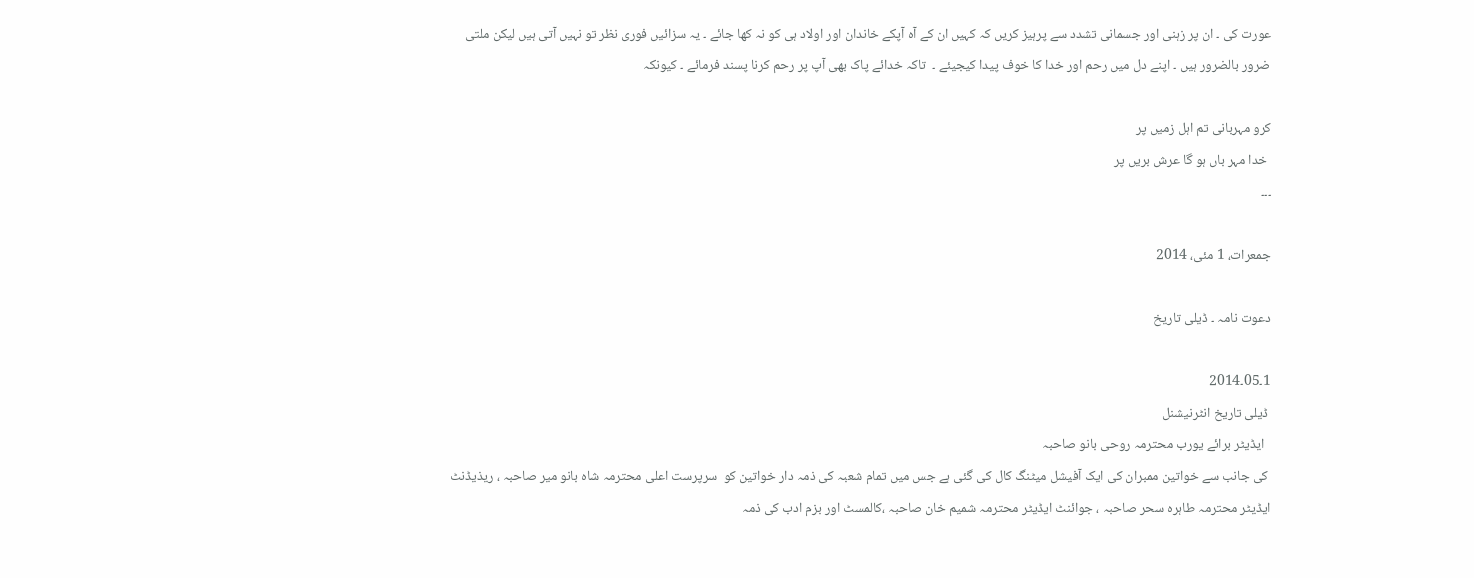عورت کی ۔ ان پر زہنی اور جسمانی تشدد سے پرہیز کریں کہ کہیں ان کے آہ آپکے خاندان اور اولاد ہی کو نہ کھا جائے ۔ یہ سزائیں فوری نظر تو نہیں آتی ہیں لیکن ملتی ضرور بالضرور ہیں ۔ اپنے دل میں رحم اور خدا کا خوف پیدا کیجیئے ۔  تاکہ خدائے پاک بھی آپ پر رحم کرنا پسند فرمائے ۔ کیونکہ

کرو مہربانی تم اہل زمیں پر
 خدا مہر باں ہو گا عرش بریں پر
۔۔۔

جمعرات، 1 مئی، 2014

دعوت نامہ ۔ ڈیلی تاریخ

1۔05۔2014
 ڈیلی تاریخ انٹرنیشنل
  ایڈیٹر برائے یورب محترمہ روحی بانو صاحبہ
 کی جانب سے خواتین ممبران کی ایک آفیشل میٹنگ کال کی گئی ہے جس میں تمام شعبہ کی ذمہ دار خواتین کو  سرپرست اعلی محترمہ شاہ بانو میر صاحبہ ، ریذیڈنٹ ایڈیٹر محترمہ طاہرہ سحر صاحبہ ، جوائنٹ ایڈیٹر محترمہ شمیم خان صاحبہ ،کالمسٹ اور بزم ادب کی ذمہ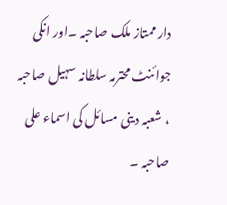دار ممتاز ملک صاحبہ ۔اور انکی جوائنٹ محترمہ سلطانہ سہیل صاحبہ ، شعبہ دینی مسائل کی اسماء علی صاحبہ ۔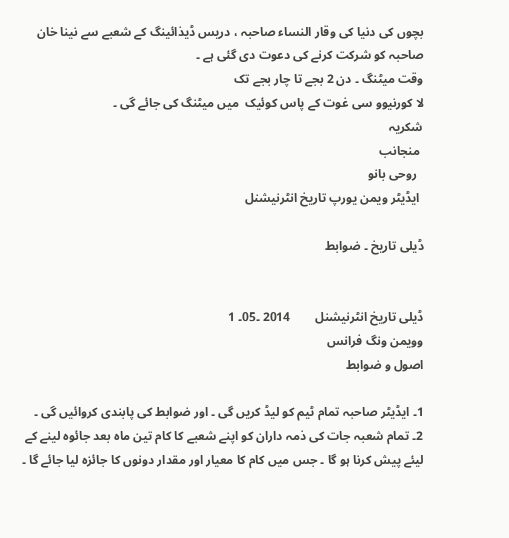بچوں کی دنیا کی وقار النساء صاحبہ ، دریس ڈیذائینگ کے شعبے سے نینا خان صاحبہ کو شرکت کرنے کی دعوت دی گئی ہے ۔
وقت میٹنگ ۔ دن 2 بجے تا چار بجے تک
لا کورنیوو سی غوت کے پاس کوئیک  میں میٹنگ کی جائے گی ۔
شکریہ
 منجانب
  روحی بانو
 ایڈیٹر ویمن یورپ تاریخ انٹرنیشنل

ڈیلی تاریخ ۔ ضوابط


ڈیلی تاریخ انٹرنیشنل        2014 ۔05۔ 1
وویمن ونگ فرانس
اصول و ضوابط

1۔ ایڈیٹر صاحبہ تمام ٹیم کو لیڈ کریں گی ۔ اور ضوابط کی پابندی کروائیں گی ۔
2۔ تمام شعبہ جات کی ذمہ داران کو اپنے شعبے کا کام تین ماہ بعد جائوہ لینے کے لیئے پیش کرنا ہو گا ۔ جس میں کام کا معیار اور مقدار دونوں کا جائزہ لیا جائے گا ۔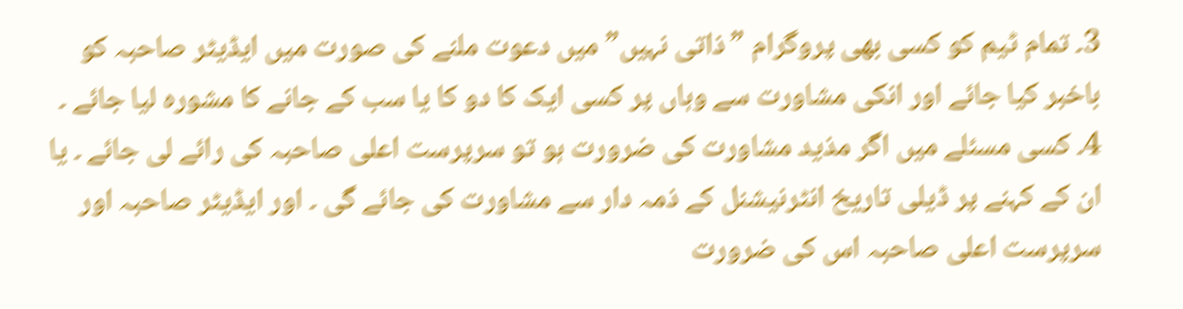3۔ تمام ٹیم کو کسی بھی پروگرام ”ذاتی نہیں” میں دعوت ملنے کی صورت میں ایڈیٹر صاحبہ کو باخبر کیا جائے اور انکی مشاورت سے وہاں پر کسی ایک کا دو کا یا سب کے جانے کا مشورہ لیا جائے ۔
4۔ کسی مسئلے میں اگر مذید مشاورت کی ضرورت ہو تو سرپرست اعلی صاحبہ کی رائے لی جائے ۔ یا ان کے کہنے پر ڈیلی تاریخ انٹرنیشنل کے ذمہ دار سے مشاورت کی جائے گی ۔ اور ایڈیٹر صاحبہ اور سرپرست اعلی صاحبہ اس کی ضرورت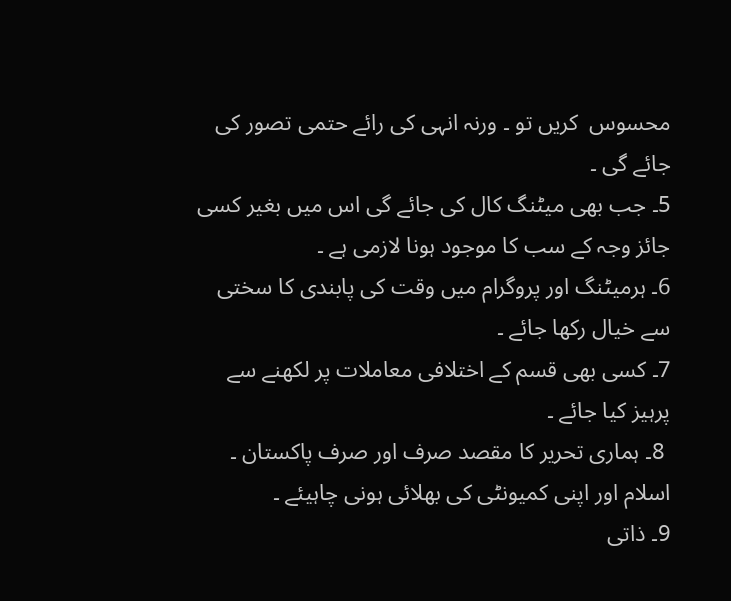محسوس  کریں تو ۔ ورنہ انہی کی رائے حتمی تصور کی جائے گی ۔
5۔ جب بھی میٹنگ کال کی جائے گی اس میں بغیر کسی جائز وجہ کے سب کا موجود ہونا لازمی ہے ۔
6۔ ہرمیٹنگ اور پروگرام میں وقت کی پابندی کا سختی سے خیال رکھا جائے ۔
7۔ کسی بھی قسم کے اختلافی معاملات پر لکھنے سے پرہیز کیا جائے ۔
 8۔ ہماری تحریر کا مقصد صرف اور صرف پاکستان ۔ اسلام اور اپنی کمیونٹی کی بھلائی ہونی چاہیئے ۔
9۔ ذاتی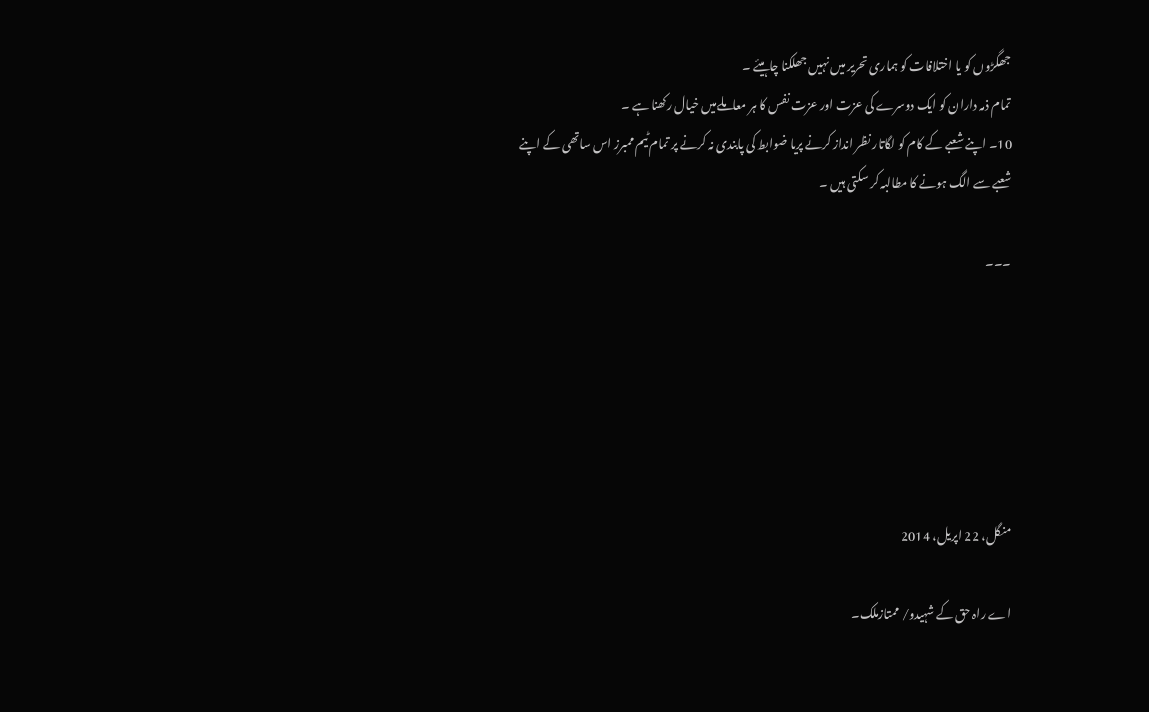جھگڑوں کو یا اختلافات کو ہماری تحریر میں نہیں جھلکنا چاہیئے ۔
تمام ذمہ داران کو ایک دوسرے کی عزت اور عزت نفس کا ہر معاملےمیں خیال رکھنا ہے ۔
10۔ اپنے شعبے کے کام کو لگاتار نظر انداز کرنے پریا ضوابط کی پابندی نہ کرنے پر تمام ٹیم ممبرز اس ساتھی کے اپنے شعبے سے الگ ہونے کا مطالبہ کر سکتی ہیں ۔

۔۔۔






منگل، 22 اپریل، 2014

اے راہ حق کے شہیدو/ ممتازملک۔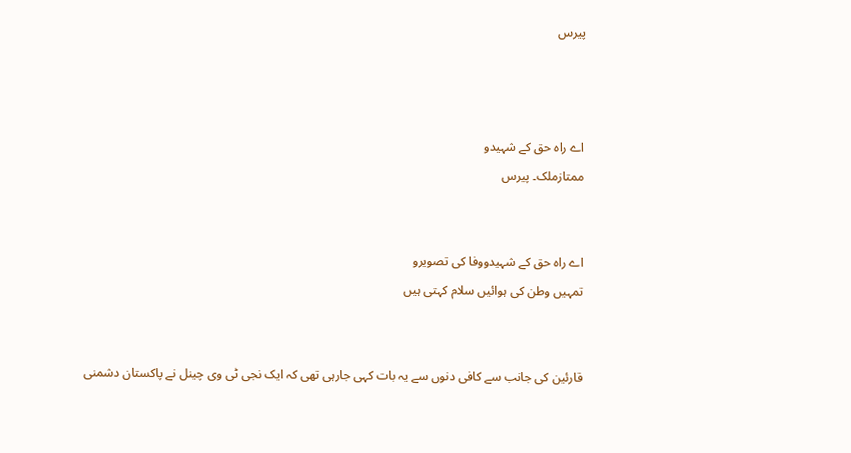پیرس



اے راہ حق کے شہیدو
ممتازملک۔ پیرس


اے راہ حق کے شہیدووفا کی تصویرو
تمہیں وطن کی ہوائیں سلام کہتی ہیں


قارئین کی جانب سے کافی دنوں سے یہ بات کہی جارہی تھی کہ ایک نجی ٹی وی چینل نے پاکستان دشمنی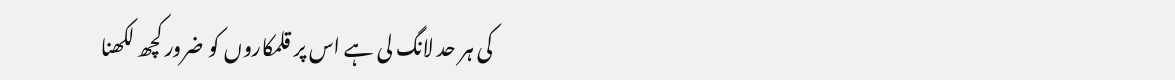کی ہر حد لانگ لی ہے اس پر قلمکاروں کو ضرور کچھ لکھنا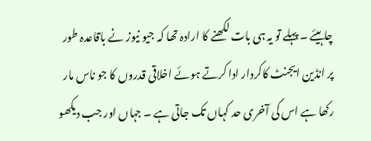چاہیئے ۔ پہلے تو یہ ہی بات لکھنے کا ارادہ تھا کہ جیو نیوز نے باقاعدہ طور پر انڈین ایجنٹ کاکردار ادا کرتے ہوئے اخلاقی قدروں کا جو ناس مار رکھا ہے اس کی آخری حد کہاں تک جاتی ہے ۔ جہاں اور جب دیکھو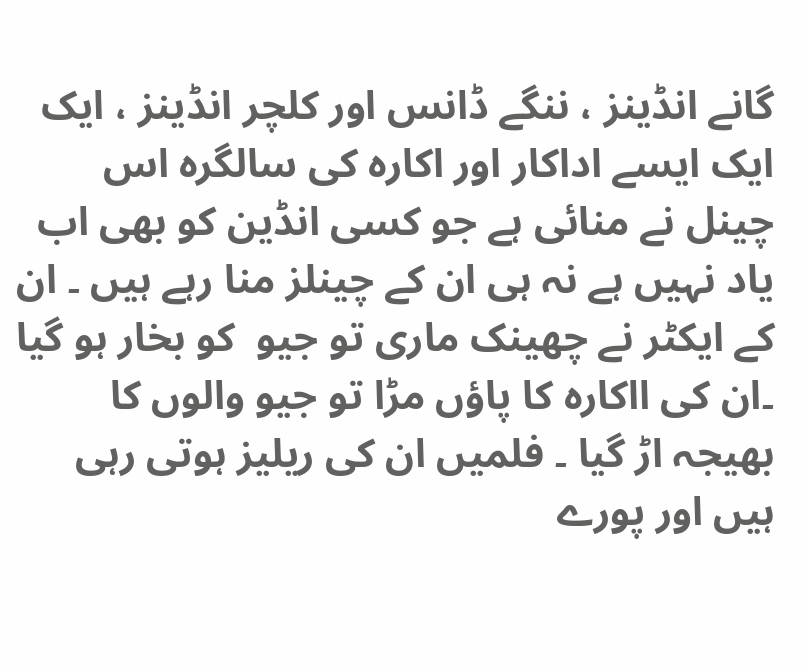گانے انڈینز ، ننگے ڈانس اور کلچر انڈینز ، ایک ایک ایسے اداکار اور اکارہ کی سالگرہ اس چینل نے منائی ہے جو کسی انڈین کو بھی اب یاد نہیں ہے نہ ہی ان کے چینلز منا رہے ہیں ۔ ان کے ایکٹر نے چھینک ماری تو جیو  کو بخار ہو گیا ۔ان کی ااکارہ کا پاؤں مڑا تو جیو والوں کا بھیجہ اڑ گیا ۔ فلمیں ان کی ریلیز ہوتی رہی ہیں اور پورے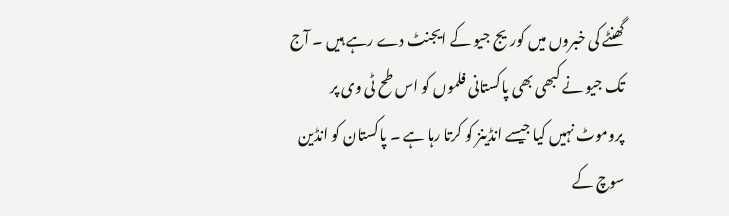گھنٹے کی خبروں میں کوریج جیو کے ایجنٹ دے رہے ہیں ۔ آج تک جیو نے کبھی بھی پاکستانی فلموں کو اس طح ٹی وی پر پروموٹ نہیں کیا جیسے انڈینز کو کرتا رہا ہے ۔ پاکستان کو انڈین سوچ کے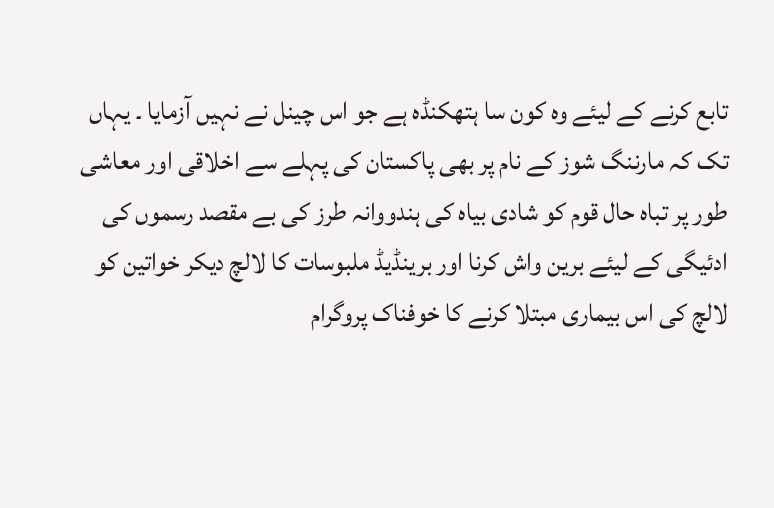تابع کرنے کے لیئے وہ کون سا ہتھکنڈہ ہے جو اس چینل نے نہیں آزمایا ۔ یہاں تک کہ مارننگ شوز کے نام پر بھی پاکستان کی پہلے سے اخلاقی اور معاشی طور پر تباہ حال قوم کو شادی بیاہ کی ہندووانہ طرز کی بے مقصد رسموں کی ادئیگی کے لیئے برین واش کرنا اور برینڈیڈ ملبوسات کا لالچ دیکر خواتین کو لالچ کی اس بیماری مبتلا کرنے کا خوفناک پروگرام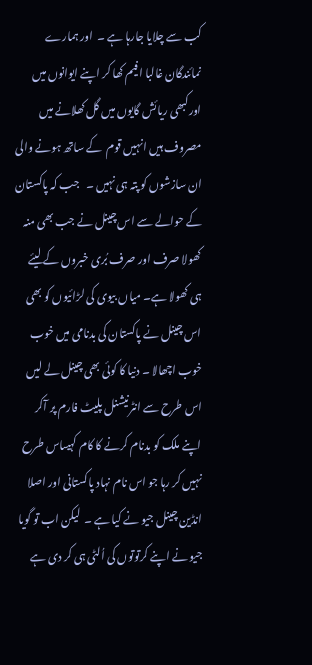کب سے چلایا جارہا ہے ۔  اور ہمارے نمائندگان غالبا افیم کھا کر اپنے ایوانوں میں اورکبھی ریائش گایوں میں گل کھلانے میں مصروف ہیں انہیں قوم  کے ساتھ ہونے والی ان سازشوں کو پتہ ہی نہیں ۔   جب کہ پاکستان کے حوالے سے اس چینل نے جب بھی منہ کھولا صرف اور صرف بُری خبروں کے لیئے ہی کھولا ہے۔ میاں بیوی کی لڑائیوں کو بھی اس چینل نے پاکستان کی بدنامی میں خوب خوب اچھالا ۔ دنیا کا کوئی بھی چینل لے لیں اس طرح سے انٹرنیشنل پلیٹ فارم پر آکر اپنے ملک کو بدنام کرنے کا کام کہیںاس طرح  نہیں کر رہا جو اس نام نہاد پاکستانی اور اصلا انڈین چینل جیو نے کیا ہے ۔  لیکن اب تو گویا جیو نے اپنے کرتوتوں کی اُلٹی ہی کر دی ہے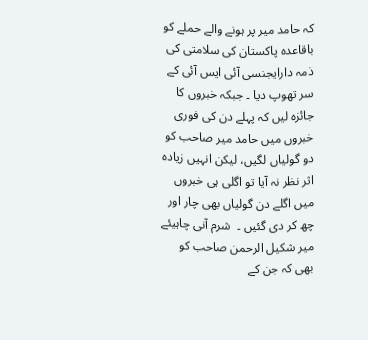کہ حامد میر پر ہونے والے حملے کو باقاعدہ پاکستان کی سلامتی کی ذمہ دارایجنسی آئی ایس آئی کے سر تھوپ دیا ۔ جبکہ خبروں کا جائزہ لیں کہ پہلے دن کی فوری خبروں میں حامد میر صاحب کو دو گولیاں لگیں، لیکن انہیں زیادہ اثر نظر نہ آیا تو اگلی ہی خبروں میں اگلے دن گولیاں بھی چار اور چھ کر دی گئیں ۔  شرم آنی چاہیئے میر شکیل الرحمن صاحب کو بھی کہ جن کے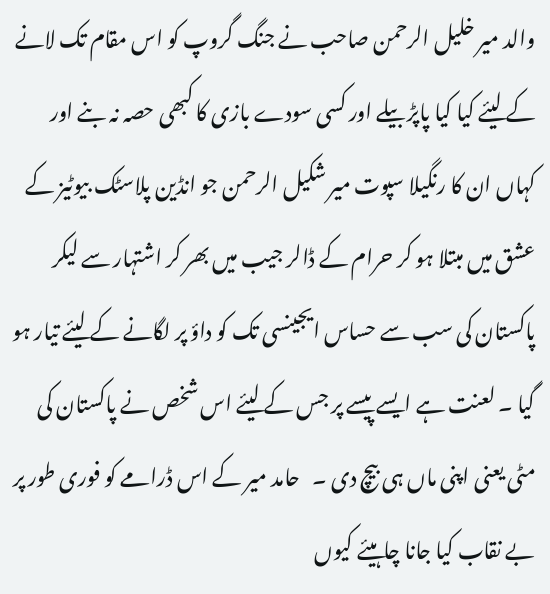والد میر خلیل الرحمن صاحب نے جنگ گروپ کو اس مقام تک لانے کے لیئے کیا کیا پاپڑ بیلے اور کسی سودے بازی کا کبھی حصہ نہ بنے اور کہاں ان کا رنگیلا سپوت میر شکیل الرحمن جو انڈین پلاسٹک بیوٹیز کے عشق میں مبتلا ہو کر حرام کے ڈالر جیب میں بھر کر اشتہار سے لیکر پاکستان کی سب سے حساس ایجینسی تک کو داؤ پر لگانے کے لیئے تیار ہو گیا ۔ لعنت ہے ایسے پیسے پر جس کے لیئے اس شخص نے پاکستان کی مٹی یعنی اپنی ماں ہی بیچ دی ۔   حامد میر کے اس ڈرامے کو فوری طور پر بے نقاب کیا جانا چاہیئے کیوں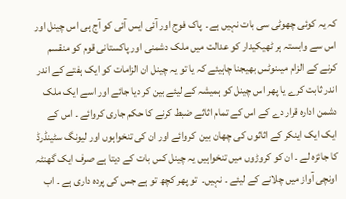کہ یہ کوئی چھوٹی سی بات نہیں ہے۔  پاک فوج اور آئی ایس آئی کو آج ہی اس چینل اور اس سے وابستہ ہر ٹھیکیدار کو عدالت میں ملک دشمنی اور پاکستانی قوم کو منقسم کرنے کے الزام میںنوٹس بھیجنا چاہیئے کہ یا تو یہ چینل ان الزامات کو ایک ہفتے کے اندر اندر ثابت کرے یا پھر اس چینل کو ہمیشہ کے لیئے بین کر دیا جائے اور اسے ایک ملک دشمن ادارہ قرار دے کے اس کے تمام اثاثے ضبط کرنے کا حکم جاری کروائے ۔ اس کے ایک ایک اینکر کے اثاثوں کی چھان بین  کروائے اور ان کی تنخواہوں اور لیونگ سٹینڈرڈ کا جائزہ لے ۔ ان کو کروڑوں میں تنخواہیں یہ چینل کس بات کے دیتا ہے صرف ایک گھنٹہ اونچی آواز میں چلانے کے لیئے ۔ نہیں۔  تو پھر کچھ تو ہے جس کی پردہ داری ہے ۔ اب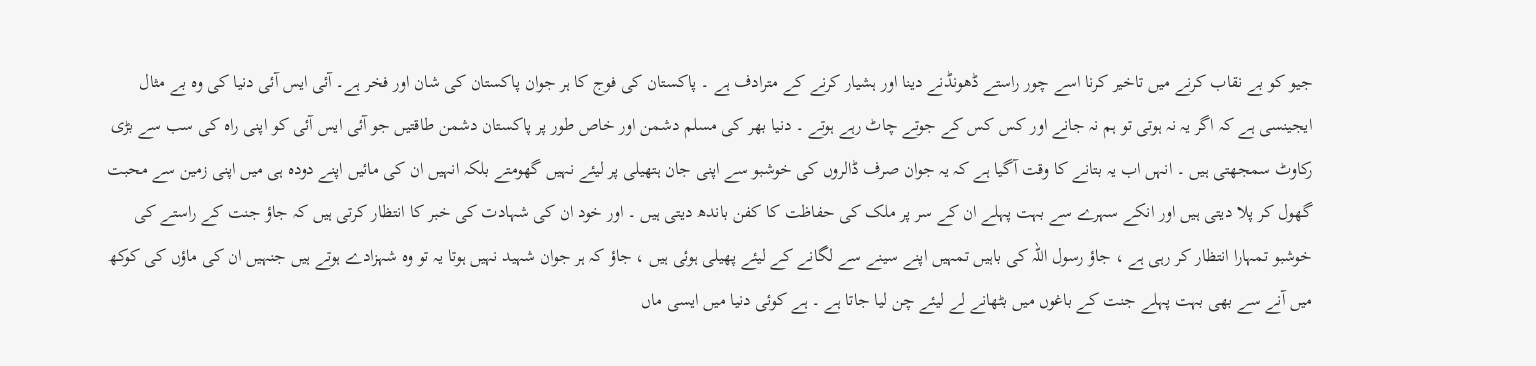جیو کو بے نقاب کرنے میں تاخیر کرنا اسے چور راستے ڈھونڈنے دینا اور ہشیار کرنے کے مترادف ہے ۔ پاکستان کی فوج کا ہر جوان پاکستان کی شان اور فخر ہے۔ آئی ایس آئی دنیا کی وہ بے مثال ایجینسی ہے کہ اگر یہ نہ ہوتی تو ہم نہ جانے اور کس کس کے جوتے چاٹ رہے ہوتے ۔ دنیا بھر کی مسلم دشمن اور خاص طور پر پاکستان دشمن طاقتیں جو آئی ایس آئی کو اپنی راہ کی سب سے بڑی رکاوٹ سمجھتی ہیں ۔ انہں اب یہ بتانے کا وقت آگیا ہے کہ یہ جوان صرف ڈالروں کی خوشبو سے اپنی جان ہتھیلی پر لیئے نہیں گھومتے بلکہ انہیں ان کی مائیں اپنے دودہ ہی میں اپنی زمین سے محبت گھول کر پلا دیتی ہیں اور انکے سہرے سے بہت پہلے ان کے سر پر ملک کی حفاظت کا کفن باندھ دیتی ہیں ۔ اور خود ان کی شہادت کی خبر کا انتظار کرتی ہیں کہ جاؤ جنت کے راستے کی خوشبو تمہارا انتظار کر رہی ہے ، جاؤ رسول اللہ کی باہیں تمہیں اپنے سینے سے لگانے کے لیئے پھیلی ہوئی ہیں ، جاؤ کہ ہر جوان شہید نہیں ہوتا یہ تو وہ شہزادے ہوتے ہیں جنہیں ان کی ماؤں کی کوکھ میں آنے سے بھی بہت پہلے جنت کے باغوں میں بٹھانے لے لیئے چن لیا جاتا ہے ۔ ہے کوئی دنیا میں ایسی ماں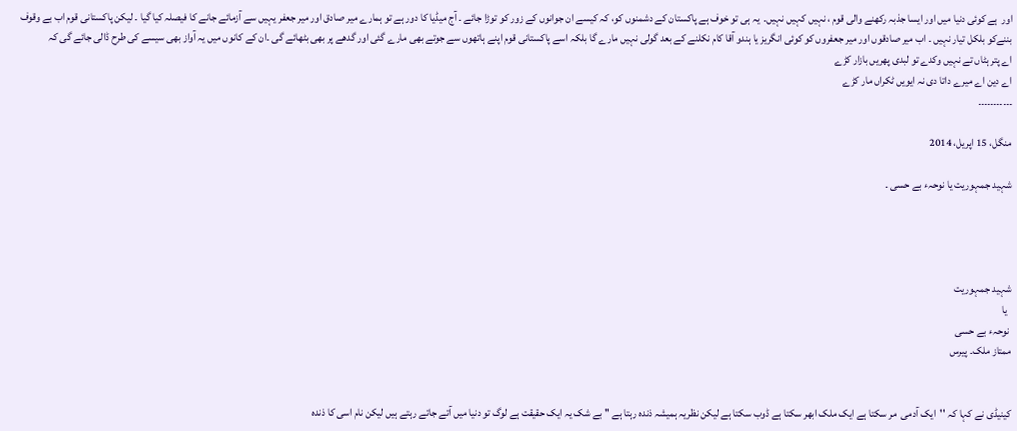اور  ہے کوئی دنیا میں اور ایسا جذبہ رکھنے والی قوم ، نہیں کہیں نہیں۔  یہ ہی تو خوف ہے پاکستان کے دشمنوں کو، کہ کیسے ان جوانوں کے زور کو توڑا جائے ۔ آج میڈیا کا دور ہے تو ہمارے میر صادق اور میر جعفر یہیں سے آزمائے جانے کا فیصلہ کیا گیا ۔ لیکن پاکستانی قوم اب بے وقوف بننےکو بلکل تیار نہیں ۔ اب میر صادقوں اور میر جعفروں کو کوئی انگریز یا ہندو آقا کام نکلنے کے بعد گولی نہیں مارے گا بلکہ اسے پاکستانی قوم اپنے ہاتھوں سے جوتے بھی مارے گئی اور گدھے پر بھی بٹھائے گی ۔ان کے کانوں میں یہ آواز بھی سیسے کی طرح ڈالی جائے گی کہ
اے پتر ہٹاں تے نہیں وکدے تو لبدی پھریں بازار کڑے
اے دین اے میرے داتا دی نہ ایویں ٹکراں مار کڑے
۔۔۔۔۔۔۔۔۔۔۔

منگل، 15 اپریل، 2014

شہید جمہوریت یا نوحہء بے حسی ۔




شہید جمہوریت
  یا
 نوحہء بے حسی
ممتاز ملک۔ پیرس


کینیڈی نے کہا کہ ''  ایک آدمی  مر سکتا ہے ایک ملک ابھر سکتا ہے ڈوب سکتا ہے لیکن نظریہ ہمیشہ ذندہ رہتا ہے '' بے شک یہ ایک حقیقت ہے لوگ تو دنیا میں آتے جاتے رہتے ہیں لیکن نام اسی کا ذندہ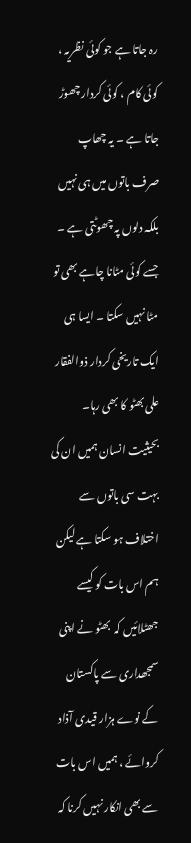رہ جاتا ہے جو کوئی نظریہ ، کوئی کام ، کوئی کردار چھوڑ جاتا ہے ۔ یہ چھاپ صرف باتوں میں ہی نہیں بلکہ دلوں پہ چھوٹتی ہے ۔  جسے کوئی مٹانا چاہے بھی تو مٹا نہیں سکتا ۔ ایسا ہی ایک تاریخی کردار ذوالفقار علی بھٹو کا بھی رہا۔ بحیثیت انسان ہمیں ان کی بہت سی باتوں سے اختلاف ہو سکتا ہے لیکن ہم اس بات کو کیسے جھٹلائیں کہ  بھٹو نے اپنی سمجھداری سے پاکستان کے نوے ہزار قیدی آذاد کروائے ، ہمیں اس بات سے بھی انکار نہیں کرنا کہ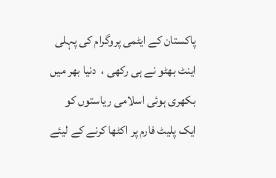پاکستان کے ایٹمی پروگرام کی پہلی اینٹ بھٹو نے ہی رکھی ،  دنیا بھر میں بکھری ہوئی اسلامی ریاستوں کو ایک پلیٹ فارم پر اکٹھا کرنے کے لیئے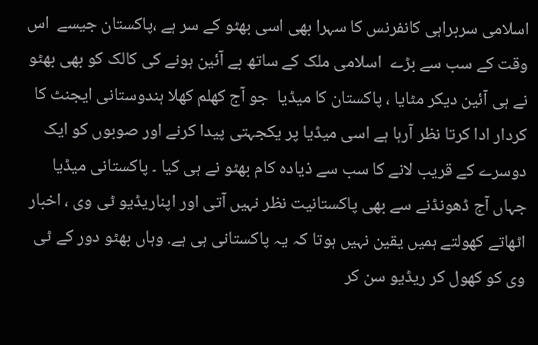اسلامی سربراہی کانفرنس کا سہرا بھی اسی بھٹو کے سر ہے ،پاکستان جیسے  اس وقت کے سب سے بڑے  اسلامی ملک کے ساتھ بے آئین ہونے کی کالک کو بھی بھٹو نے ہی آئین دیکر مٹایا ، پاکستان کا میڈیا  جو آج کھلم کھلا ہندوستانی ایجنٹ کا کردار ادا کرتا نظر آرہا ہے اسی میڈیا پر یکجہتی پیدا کرنے اور صوبوں کو ایک دوسرے کے قریب لانے کا سب سے ذیادہ کام بھٹو نے ہی کیا ۔ پاکستانی میڈیا جہاں آج ڈھونڈنے سے بھی پاکستانیت نظر نہیں آتی اور اپناریڈیو ٹی وی ، اخبار اٹھاتے کھولتے ہمیں یقین نہیں ہوتا کہ یہ پاکستانی ہی ہے. وہاں بھٹو دور کے ٹی وی کو کھول کر ریڈیو سن کر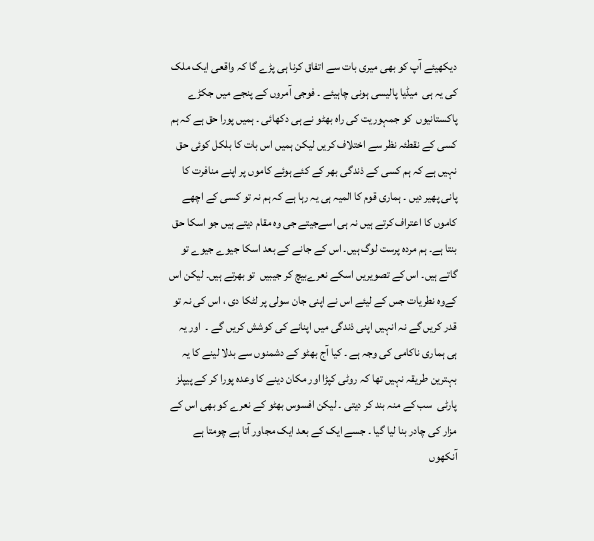دیکھیئے آپ کو بھی میری بات سے اتفاق کرنا ہی پڑے گا کہ واقعی ایک ملک کی یہ ہی  میڈیا پالیسی ہونی چاہیئے ۔ فوجی آمروں کے پنجے میں جکڑے پاکستانیوں  کو جمہوریت کی راہ بھٹو نے ہی دکھائی ۔ ہمیں پورا حق ہے کہ ہم کسی کے نقطئہ نظر سے اختلاف کریں لیکن ہمیں اس بات کا بلکل کوئی حق نہیں ہے کہ ہم کسی کے ذندگی بھر کے کئے ہوئے کاموں پر اپنے منافرت کا پانی پھیر دیں ۔ ہماری قوم کا المیہ ہی یہ رہا ہے کہ ہم نہ تو کسی کے اچھے کاموں کا اعتراف کرتے ہیں نہ ہی اسےجیتے جی وہ مقام دیتے ہیں جو اسکا حق  بنتا ہے۔ ہم مردہ پرست لوگ ہیں۔ اس کے جانے کے بعد اسکا جیوے جیوے تو گاتے ہیں۔ اس کے تصویریں اسکے نعرےبیچ کر جیبیں  تو بھرتے ہیں۔ لیکن اس کےوہ نطریات جس کے لیئے اس نے اپنی جان سولی پر لٹکا دی ، اس کی نہ تو قدر کریں گے نہ انہیں اپنی ذندگی میں اپنانے کی کوشش کریں گے ۔  اور یہ ہی ہماری ناکامی کی وجہ ہے ۔ کیا آج بھٹو کے دشمنوں سے بدلا لینے کا یہ بہترین طریقہ نہیں تھا کہ روٹی کپڑا اور مکان دینے کا وعدہ پورا کر کے پیپلز پارٹی  سب کے منہ بند کر دیتی ۔ لیکن افسوس بھٹو کے نعرے کو بھی اس کے مزار کی چادر بنا لیا گیا ۔ جسے ایک کے بعد ایک مجاور آتا ہے چومتا ہے آنکھوں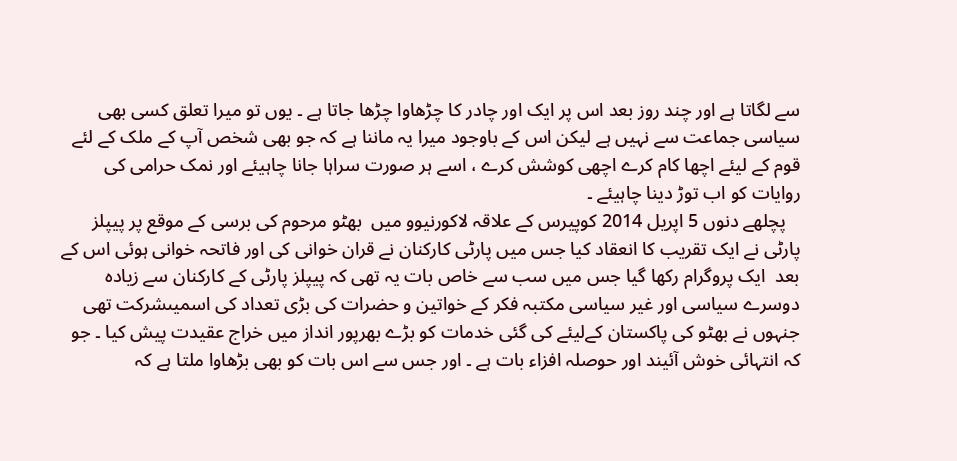سے لگاتا ہے اور چند روز بعد اس پر ایک اور چادر کا چڑھاوا چڑھا جاتا ہے ۔ یوں تو میرا تعلق کسی بھی سیاسی جماعت سے نہیں ہے لیکن اس کے باوجود میرا یہ ماننا ہے کہ جو بھی شخص آپ کے ملک کے لئے قوم کے لیئے اچھا کام کرے اچھی کوشش کرے ، اسے ہر صورت سراہا جانا چاہیئے اور نمک حرامی کی روایات کو اب توڑ دینا چاہیئے ۔
   پچلھے دنوں 5 اپریل 2014 کوپیرس کے علاقہ لاکورنیوو میں  بھٹو مرحوم کی برسی کے موقع پر پیپلز پارٹی نے ایک تقریب کا انعقاد کیا جس میں پارٹی کارکنان نے قران خوانی کی اور فاتحہ خوانی ہوئی اس کے بعد  ایک پروگرام رکھا گیا جس میں سب سے خاص بات یہ تھی کہ پیپلز پارٹی کے کارکنان سے زیادہ دوسرے سیاسی اور غیر سیاسی مکتبہ فکر کے خواتین و حضرات کی بڑی تعداد کی اسمیںشرکت تھی جنہوں نے بھٹو کی پاکستان کےلیئے کی گئی خدمات کو بڑے بھرپور انداز میں خراج عقیدت پیش کیا ۔ جو کہ انتہائی خوش آئیند اور حوصلہ افزاء بات ہے ۔ اور جس سے اس بات کو بھی بڑھاوا ملتا ہے کہ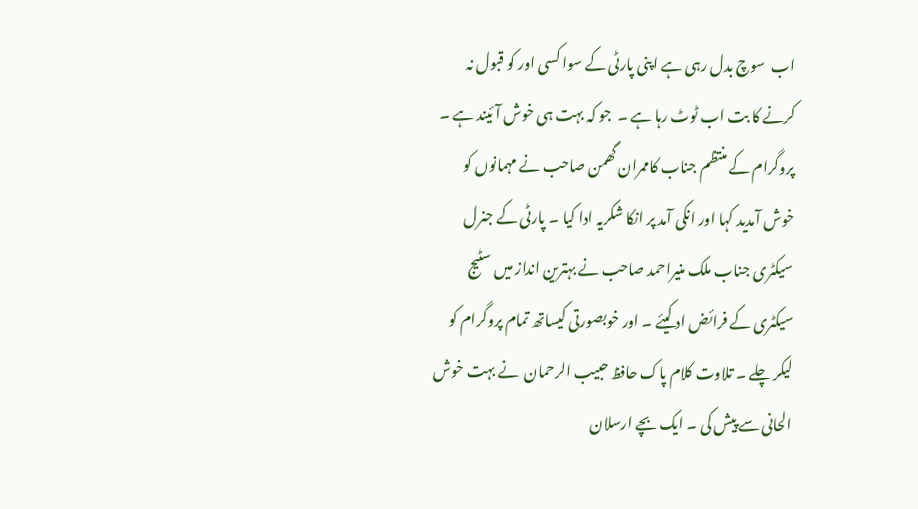اب  سوچ بدل رہی ہے اپنی پارٹی کے سوا کسی اور کو قبول نہ کرنے کا بت اب ٹوٹ رہا ہے ۔  جو کہ بہت ہی خوش آئیند ہے ۔ پروگرام کے منتظم جناب کاممران گھمن صاحب نے مہمانوں کو خوش آمدید کہا اور انکی آمد پر انکا شکریہ ادا کیا ۔ پارٹی کے جنرل سیکٹری جناب ملک منیراحمد صاحب نے بہترین انداز میں سٹیج سیکٹری کے فرائض اد کیئے ۔ اور خوبصورتی کیساتھ تمام پروگرام کو لیکر چلے ۔ تلاوت کلام پاک حافظ حبیب الرحمان  نے بہت خوش الحانی سے پیش کی ۔ ایک بچے ارسلان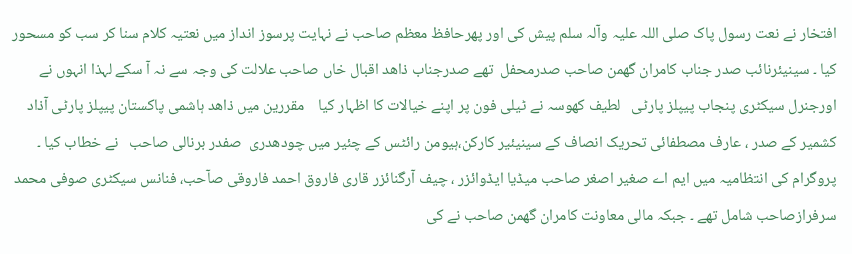افتخار نے نعت رسول پاک صلی اللہ علیہ وآلہ سلم پیش کی اور پھرحافظ معظم صاحب نے نہایت پرسوز انداز میں نعتیہ کلام سنا کر سب کو مسحور کیا ۔ سینیئرنائب صدر جناب کامران گھمن صاحب صدرمحفل  تھے صدرجناب ذاھد اقبال خاں صاحب علالت کی وجہ سے نہ آ سکے لہذا انہوں نے  اورجنرل سیکٹری پنجاب پیپلز پارٹی   لطیف کھوسہ نے ٹیلی فون پر اپنے خیالات کا اظہار کیا    مقررین میں ذاھد ہاشمی پاکستان پیپلز پارٹی آذاد کشمیر کے صدر ، عارف مصطفائی تحریک انصاف کے سینیئیر کارکن،ہیومن رائٹس کے چئیر میں چودھدری  صفدر برنالی صاحب   نے خطاب کیا ۔ پروگرام کی انتظامیہ میں ایم اے صغیر اصغر صاحب میڈیا ایڈوائزر ، چیف آرگنائزر قاری فاروق احمد فاروقی صآحب، فنانس سیکٹری صوفی محمد سرفرازصاحب شامل تھے ۔ جبکہ مالی معاونت کامران گھمن صاحب نے کی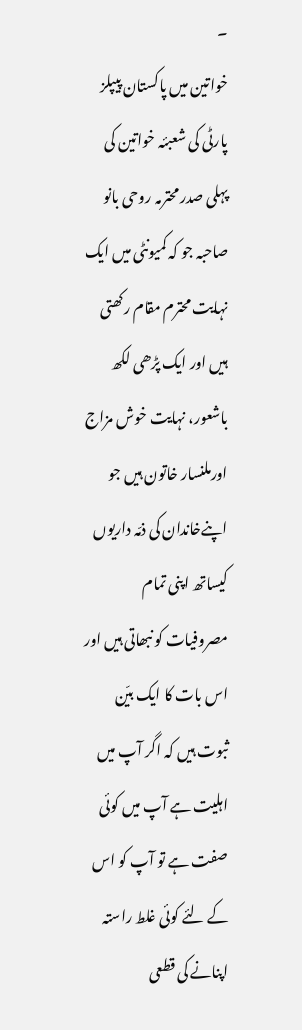۔                                                      خواتین میں پاکستان پیپلز پارٹی کی شعبئہ خواتین کی پہلی صدر محترمہ روحی بانو صاحبہ جو کہ کمیونٹی میں ایک نہایت محترم مقام رکھتی ہیں اور ایک پڑھی لکھ باشعور، نہایت خوش مزاج اورملنسار خاتون ہیں جو اپنےخاندان کی ذمّہ داریوں کیساتھ اپنی تمام مصروفیات کو نبھاتی ہیں اور اس بات کا ایک بیّن ثبوت ہیں کہ اگر آپ میں اہلیت ہے آپ میں کوئی صفت ہے تو آپ کو اس کے لئے کوئی غلط راستہ اپنانے کی قطعی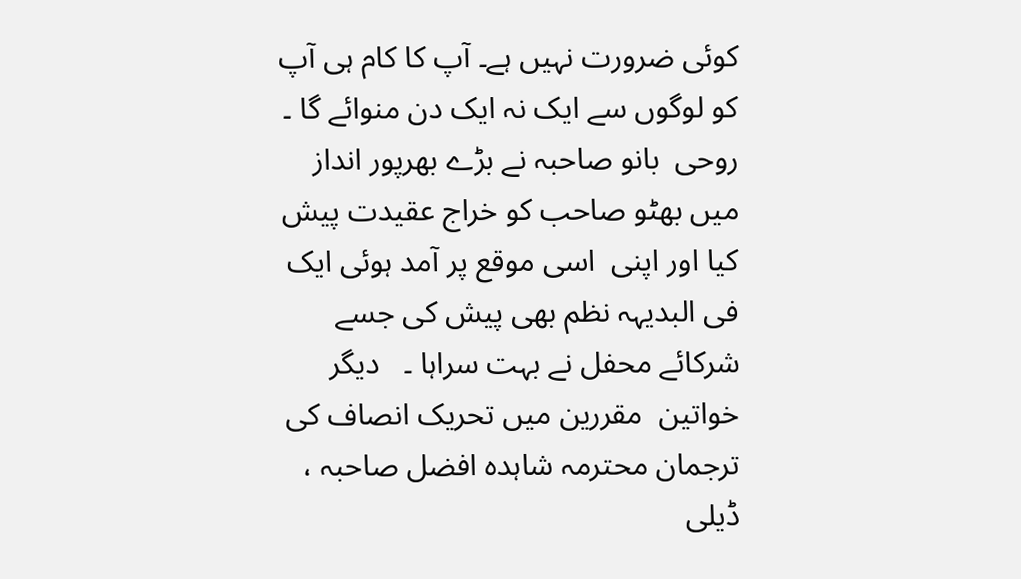کوئی ضرورت نہیں ہے۔ آپ کا کام ہی آپ کو لوگوں سے ایک نہ ایک دن منوائے گا ۔ روحی  بانو صاحبہ نے بڑے بھرپور انداز میں بھٹو صاحب کو خراج عقیدت پیش کیا اور اپنی  اسی موقع پر آمد ہوئی ایک فی البدیہہ نظم بھی پیش کی جسے شرکائے محفل نے بہت سراہا ۔   دیگر خواتین  مقررین میں تحریک انصاف کی ترجمان محترمہ شاہدہ افضل صاحبہ ، ڈیلی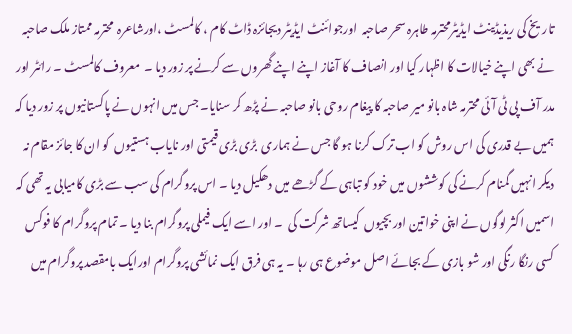تاریخ کی ریذیڈینٹ ایڈیٹرمحترمہ طاہرہ سحر صاحبہ  اورجوائنٹ ایڈیٹر دیجائزہ ڈاٹ کام ، کالمسٹ ،اورشاعرہ  محترمہ ممتاز ملک صاحبہ نے بھی اپنے خیالات کا اظہار کیا اور انصاف کا آغاز اپنے اپنے گھروں سے کرنے پر زور دیا ۔  معروف کالمسٹ ۔ رائٹر اور مدر آف پی ٹی آئی محترمہ شاہ بانو میر صاحبہ کا پیغام روحی بانو صاحبہ نے پڑھ کر سنایا۔ جس میں انہوں نے پاکستانیوں پر زور دیا کہ ہمیں بے قدری کی اس روش کو اب ترک کرنا ہو گا جس نے ہماری  بڑی بڑی قیمتی اور نایاب ہستیوں  کو ان کا جائز مقام نہ دیکر انہیں گمنام کرنے کی کوششوں میں خود کو تباہی کے گڑھے میں دھکیل دیا ۔ اس پروگرام کی سب سے بڑی کامیابی یہ تھی کہ اسمیں اکثر لوگوں نے اپنی خواتین اور بچیوں  کیساتھ شرکت کی  ۔ اور اسے ایک فیملی پروگرام بنا دیا ۔ تمام پروگرام کا فوکس کسی رنگا رنگی اور شو بازی کے بجائے اصل موضوع ہی رہا ۔ یہ ہی فرق ایک نمائشی پروگرام اورایک بامقصد پروگرام میں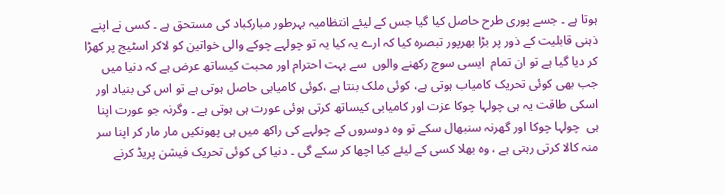ہوتا ہے ۔ جسے پوری طرح حاصل کیا گیا جس کے لیئے انتظامیہ بہرطور مبارکباد کی مستحق ہے ۔ کسی نے اپنے ذہنی قابلیت کے ذور پر بڑا بھرپور تبصرہ کیا کہ ارے یہ کیا یہ تو چولہے چوکے والی خواتین کو لاکر اسٹیج پر کھڑا کر دیا گیا ہے تو ان تمام  ایسی سوچ رکھنے والوں  سے بہت احترام اور محبت کیساتھ عرض ہے کہ دنیا میں جب بھی کوئی تحریک کامیاب ہوتی ہے، کوئی ملک بنتا ہے ،کوئی کامیابی حاصل ہوتی ہے تو اس کی بنیاد اور اسکی طاقت یہ ہی چولہا چوکا عزت اور کامیابی کیساتھ کرتی ہوئی عورت ہی ہوتی ہے ۔ وگرنہ جو عورت اپنا ہی  چولہا چوکا اور گھرنہ سنبھال سکے تو وہ دوسروں کے چولہے کی راکھ میں ہی پھونکیں مار مار کر اپنا سر منہ کالا کرتی رہتی ہے ، وہ بھلا کسی کے لیئے کیا اچھا کر سکے گی ۔ دنیا کی کوئی تحریک فیشن پریڈ کرنے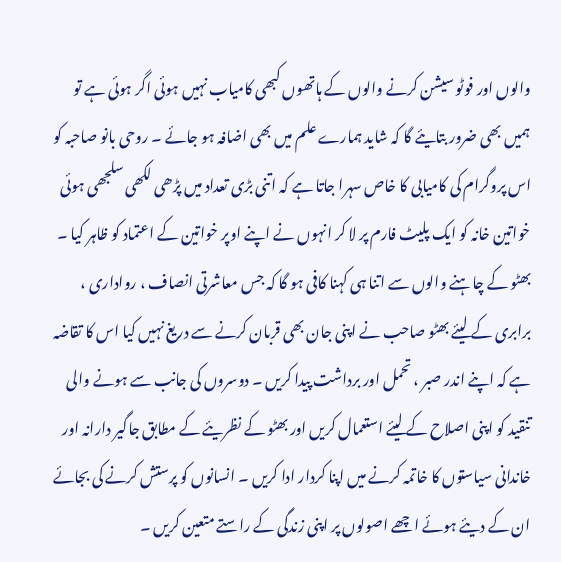والوں اور فوٹو سیشن کرنے والوں کے ہاتھوں کبھی کامیاب نہیں ہوئی اگر ہوئی ہے تو ہمیں بھی ضرور بتایئے گا کہ شاید ہمارے علم میں بھی اضافہ ہو جائے ۔ روحی بانو صاحبہ کو اس پروگرام کی کامیابی کا خاص سہرا جاتا ہے کہ اتنی بڑی تعداد میں پڑھی لکھی سلجھی ہوئی خواتین خانہ کو ایک پلیٹ فارم پر لا کر انہوں نے اپنے اوپر خواتین کے اعتماد کو ظاہر کیا ۔ بھٹو کے چاہنے والوں سے اتنا ہی کہنا کافی ہو گا کہ جس معاشرتی انصاف ، رواداری ، برابری کے لیئے بھٹو صاحب نے اپنی جان بھی قربان کرنے سے دریغ نہیں کیا اس کا تقاضہ ہے کہ اپنے اندر صبر ، تحمل اور برداشت پیدا کریں ۔ دوسروں کی جانب سے ہونے والی تنقید کو اپنی اصلاح کے لیئے استعمال کریں اور بھٹو کے نظریئے کے مطابق جاگیر دارانہ اور خاندانی سیاستوں کا خاتمہ کرنے میں اپنا کردار ادا کریں ۔ انسانوں کو پرستش کرنے کی بجائے ان کے دیئے ہوئے اچھے اصولوں پر اپنی زندگی کے راستے متعین کریں ۔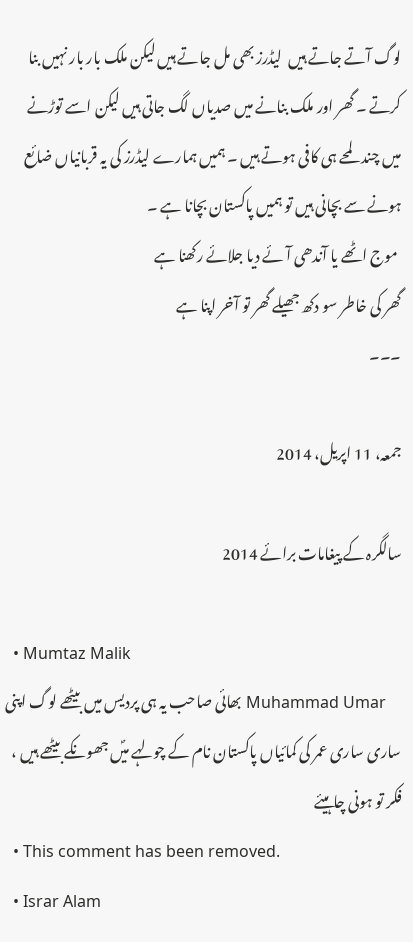لوگ آتے جاتے ہیں  لیڈرز بھی مل جاتے ہیں لیکن ملک بار بار نہیں بنا کرتے ۔ گھر اور ملک بنانے میں صدیاں لگ جاتی ہیں لیکن اسے توڑنے میں چند لمحے ہی کافی ہوتے ہیں ۔ ہمیں ہمارے لیڈرز کی یہ قربانیاں ضائع ہونے سے بچانی ہیں تو ہمیں پاکستان بچانا ہے ۔
 موج اٹھے یا آندھی آئے دیا جلائے رکھنا ہے
گھر کی خاطر سو دکھ جھیلے گھر تو آخر اپنا ہے
۔۔۔

جمعہ، 11 اپریل، 2014

سالگرہ کے پیغامات برائے 2014

  • Mumtaz Malik
    Muhammad Umar بھائی صاحب یہ ہی پردیس میں بیٹھے لوگ اپنی ساری ساری عمر کی کمائیاں پاکستان نام کے چولہے میؐں جھونکے بیٹھے ہیں ، فکر تو ہونی چاہیئے
  • This comment has been removed.
  • Israr Alam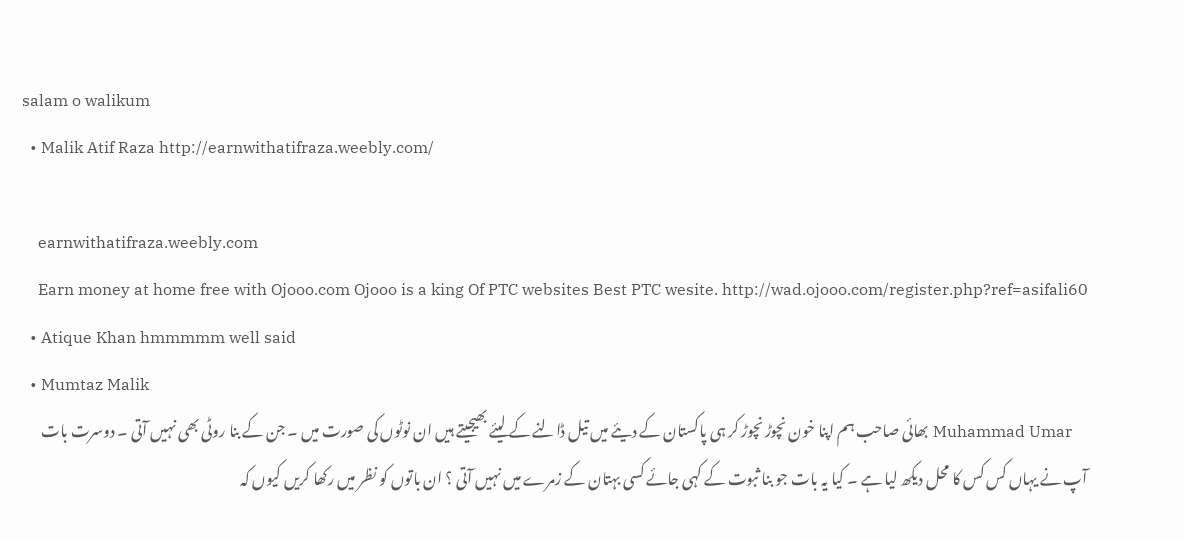salam o walikum
  • Malik Atif Raza http://earnwithatifraza.weebly.com/

    earnwithatifraza.weebly.com
    Earn money at home free with Ojooo.com Ojooo is a king Of PTC websites Best PTC wesite. http://wad.ojooo.com/register.php?ref=asifali60
  • Atique Khan hmmmmm well said
  • Mumtaz Malik
    Muhammad Umar بھائی صاحب ہم اپنا خون نچوڑ نچوڑ کر ہی پاکستان کے دیئے میں تیل ڈالنے کے لیئے بھیجیتے ہیں ان نوٹوں کی صورت میں ۔ جن کے بنا روٹی بھی نہیں آتی ۔ دوسرت بات آپ نے یہاں کس کس کا محل دیکھ لیا ہے ۔ کیا یہ بات جو بنا ثبوت کے کہی جائے کسی بہتان کے زمرے میں نہیں آتی ؟ ان باتوں کو نظر میں رکھا کریں کیوں کہ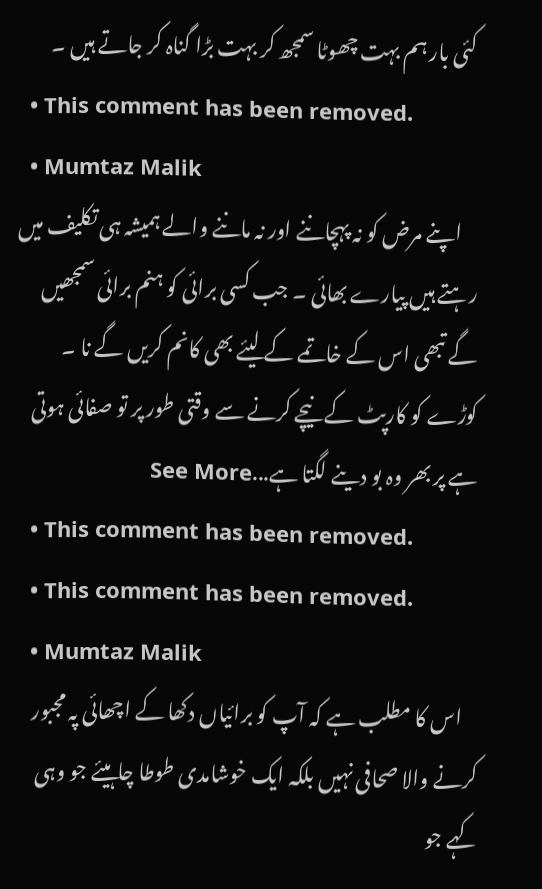کئی بار ہم بہت چھوٹا سمجھ کر بہت بڑا گناہ کر جاتے ہیں ۔
  • This comment has been removed.
  • Mumtaz Malik
    اپنے مرض کو نہ پہچاننے اور نہ ماننے والے ہمیشہ ہی تکلیف میں رہتے ہیں پیارے بھائی ۔ جب کسی برائی کو ہنم برائی سمجھیں گے تبھی اس کے خاتمے کے لیئے بھی کانم کریں گے نا ۔ کوڑے کو کارپٹ کے نیچے کرنے سے وقتی طور پر تو صفائی ہوتی ہے پر بھر وہ بو دینے لگتا ہے...See More
  • This comment has been removed.
  • This comment has been removed.
  • Mumtaz Malik
    اس کا مطلب ہے کہ آپ کو برائیاں دکھا کے اچھائی پہ مجبور کرنے والا صحافی نہیں بلکہ ایک خوشامدی طوطا چاہیئے جو وہی کہے جو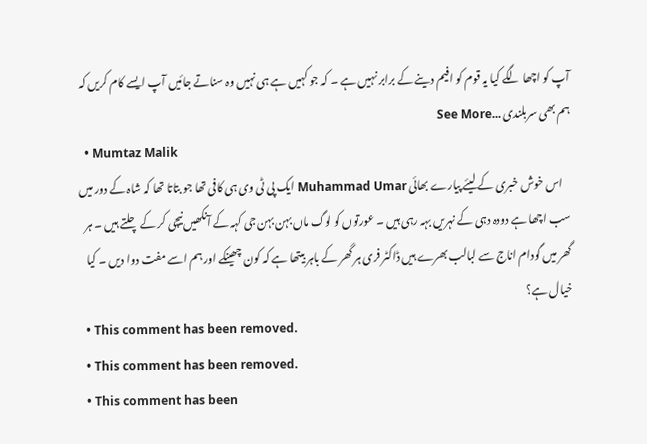آپ کو اچھا لگے کیا یہ قوم کو افیم دینے کے برابر نہیں ہے ۔ کہ جو کہیں ہے ہی نہیں وہ سناتے جائیں آپ ایسے کام کریں کہ ہم بھی سربلندی ...See More
  • Mumtaz Malik
    اس خوش خبری کے لیئے پیارے بھائی Muhammad Umar ایک پی ٹی وی ہی کافی تھا جو بتاتا تھا کہ شاہ کے دور میں سب اچھا ہے دودہ دہی کے نہریں بہہ رہی ہیں ۔ عورتوں کو لوگ ماں بہن بہن جی کہہ کے آنکھیں نیچی کر کے چلتے ہیں ۔ ہر گھر میں گودام اناج سے لبالب بھرے ہیں ڈاکٹر فری ہر گھر کے باہر بیتھا ہے کہ کون چھینکے اور ہم اسے مفت دوا دیں ۔ کیا خیال ہے؟
  • This comment has been removed.
  • This comment has been removed.
  • This comment has been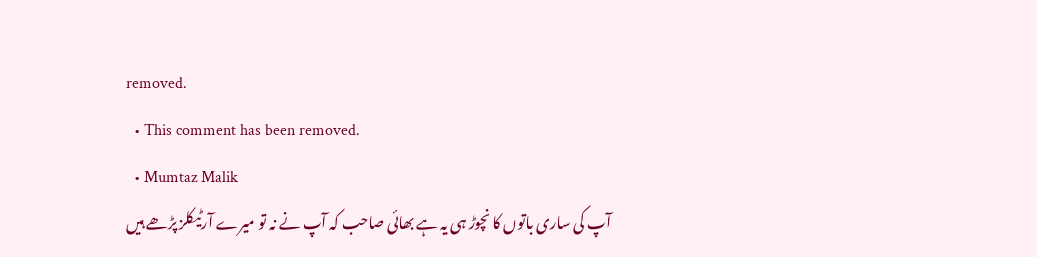removed.
  • This comment has been removed.
  • Mumtaz Malik
    آپ کی ساری باتوں کا نچوڑ ہی یہ ہے بھائی صاحب کہ آپ نے نہ تو میرے آرٹیکلز پڑھے ہیں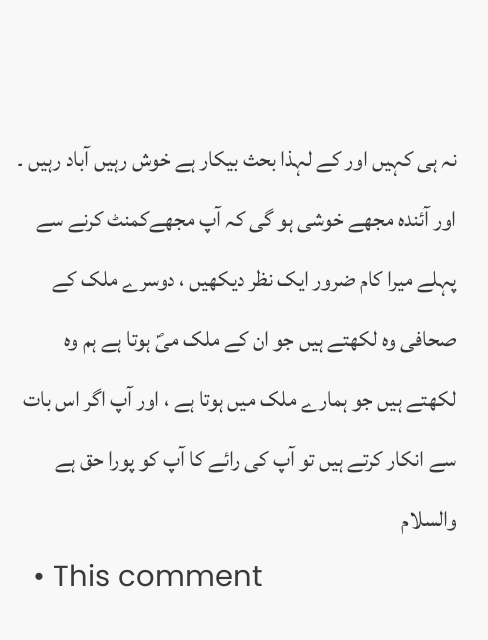نہ ہی کہیں اور کے لہذا بحث بیکار ہے خوش رہیں آباد رہیں ۔ اور آئندہ مجھے خوشی ہو گی کہ آپ مجھےکمنٹ کرنے سے پہلے میرا کام ضرور ایک نظر دیکھیں ، دوسرے ملک کے صحافی وہ لکھتے ہیں جو ان کے ملک میؐ ہوتا ہے ہم وہ لکھتے ہیں جو ہمارے ملک میں ہوتا ہے ، اور آپ اگر اس بات سے انکار کرتے ہیں تو آپ کی رائے کا آپ کو پورا حق ہے والسلام
  • This comment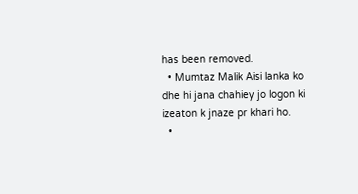has been removed.
  • Mumtaz Malik Aisi lanka ko dhe hi jana chahiey jo logon ki izeaton k jnaze pr khari ho.
  •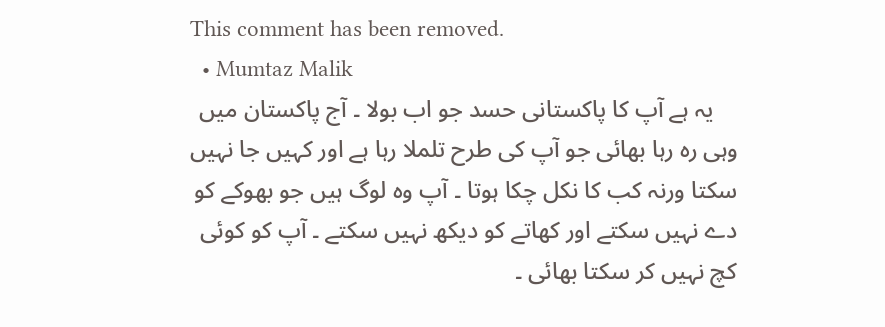This comment has been removed.
  • Mumtaz Malik
    یہ ہے آپ کا پاکستانی حسد جو اب بولا ۔ آج پاکستان میں وہی رہ رہا بھائی جو آپ کی طرح تلملا رہا ہے اور کہیں جا نہیں سکتا ورنہ کب کا نکل چکا ہوتا ۔ آپ وہ لوگ ہیں جو بھوکے کو دے نہیں سکتے اور کھاتے کو دیکھ نہیں سکتے ۔ آپ کو کوئی کچ نہیں کر سکتا بھائی ۔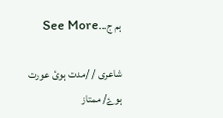ہم ج...See More

شاعری / /مدت ہوئ عورت ہوۓ/ ممتاز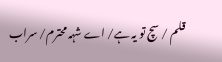قلم / سچ تو یہ ہے/ اے شہہ محترم/ سراب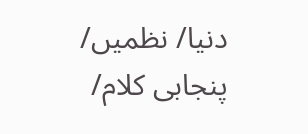دنیا/ نظمیں/ پنجابی کلام/